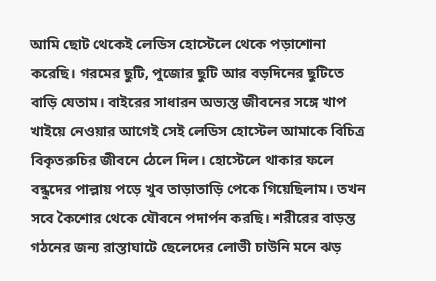আমি ছোট থেকেই লেডিস হোস্টেলে থেকে পড়াশোনা করেছি। গরমের ছুটি, পুজোর ছুটি আর বড়দিনের ছুটিতে বাড়ি যেতাম। বাইরের সাধারন অভ্যস্ত জীবনের সঙ্গে খাপ খাইয়ে নেওয়ার আগেই সেই লেডিস হোস্টেল আমাকে বিচিত্র বিকৃতরুচির জীবনে ঠেলে দিল। হোস্টেলে থাকার ফলে বন্ধুদের পাল্লায় পড়ে খুব তাড়াতাড়ি পেকে গিয়েছিলাম। তখন সবে কৈশোর থেকে যৌবনে পদার্পন করছি। শরীরের বাড়ন্ত গঠনের জন্য রাস্তাঘাটে ছেলেদের লোভী চাউনি মনে ঝড়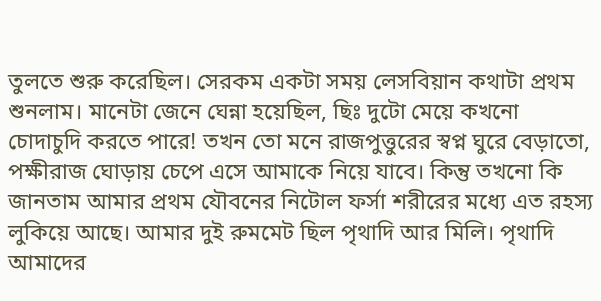তুলতে শুরু করেছিল। সেরকম একটা সময় লেসবিয়ান কথাটা প্রথম শুনলাম। মানেটা জেনে ঘেন্না হয়েছিল, ছিঃ দুটো মেয়ে কখনো চোদাচুদি করতে পারে! তখন তো মনে রাজপুত্তুরের স্বপ্ন ঘুরে বেড়াতো, পক্ষীরাজ ঘোড়ায় চেপে এসে আমাকে নিয়ে যাবে। কিন্তু তখনো কি জানতাম আমার প্রথম যৌবনের নিটোল ফর্সা শরীরের মধ্যে এত রহস্য লুকিয়ে আছে। আমার দুই রুমমেট ছিল পৃথাদি আর মিলি। পৃথাদি আমাদের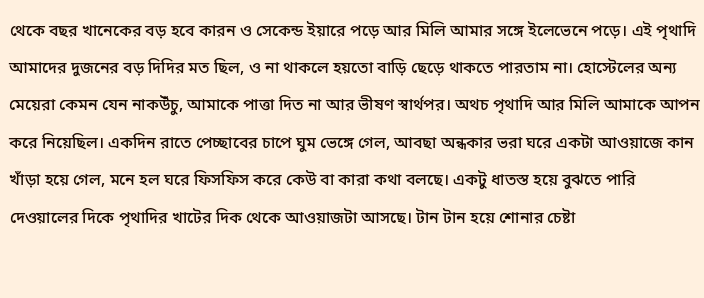থেকে বছর খানেকের বড় হবে কারন ও সেকেন্ড ইয়ারে পড়ে আর মিলি আমার সঙ্গে ইলেভেনে পড়ে। এই পৃথাদি আমাদের দুজনের বড় দিদির মত ছিল, ও না থাকলে হয়তো বাড়ি ছেড়ে থাকতে পারতাম না। হোস্টেলের অন্য মেয়েরা কেমন যেন নাকউঁচু, আমাকে পাত্তা দিত না আর ভীষণ স্বার্থপর। অথচ পৃথাদি আর মিলি আমাকে আপন করে নিয়েছিল। একদিন রাতে পেচ্ছাবের চাপে ঘুম ভেঙ্গে গেল, আবছা অন্ধকার ভরা ঘরে একটা আওয়াজে কান খাঁড়া হয়ে গেল, মনে হল ঘরে ফিসফিস করে কেউ বা কারা কথা বলছে। একটু ধাতস্ত হয়ে বুঝতে পারি দেওয়ালের দিকে পৃথাদির খাটের দিক থেকে আওয়াজটা আসছে। টান টান হয়ে শোনার চেষ্টা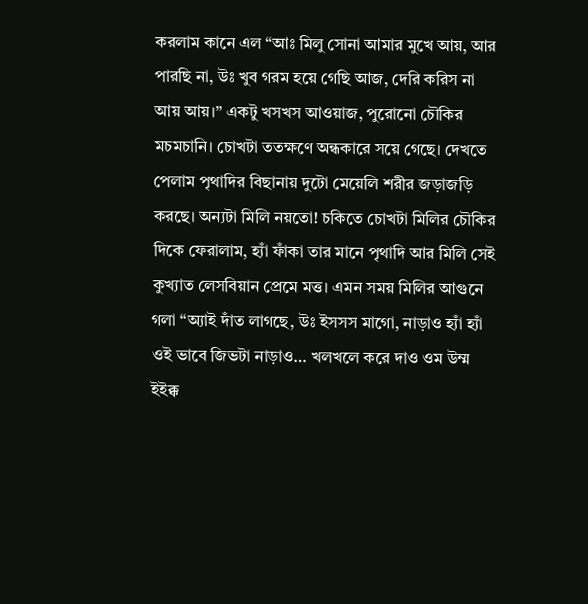করলাম কানে এল “আঃ মিলু সোনা আমার মুখে আয়, আর পারছি না, উঃ খুব গরম হয়ে গেছি আজ, দেরি করিস না আয় আয়।” একটু খসখস আওয়াজ, পুরোনো চৌকির মচমচানি। চোখটা ততক্ষণে অন্ধকারে সয়ে গেছে। দেখতে পেলাম পৃথাদির বিছানায় দুটো মেয়েলি শরীর জড়াজড়ি করছে। অন্যটা মিলি নয়তো! চকিতে চোখটা মিলির চৌকির দিকে ফেরালাম, হ্যাঁ ফাঁকা তার মানে পৃথাদি আর মিলি সেই কুখ্যাত লেসবিয়ান প্রেমে মত্ত। এমন সময় মিলির আগুনে গলা “অ্যাই দাঁত লাগছে, উঃ ইসসস মাগো, নাড়াও হ্যাঁ হ্যাঁ ওই ভাবে জিভটা নাড়াও… খলখলে করে দাও ওম উম্ম ইইক্ক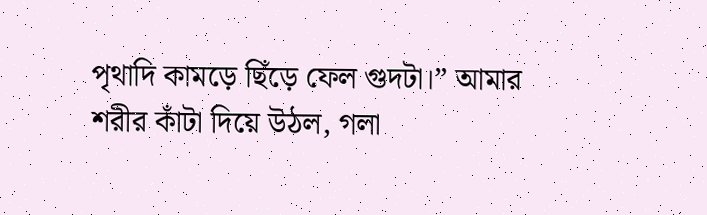পৃথাদি কামড়ে ছিঁড়ে ফেল গুদটা।” আমার শরীর কাঁটা দিয়ে উঠল, গলা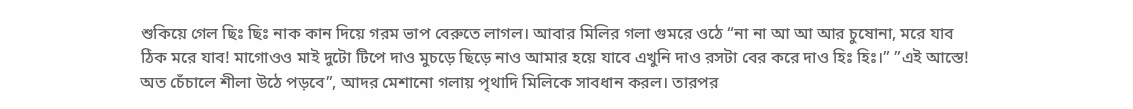শুকিয়ে গেল ছিঃ ছিঃ নাক কান দিয়ে গরম ভাপ বেরুতে লাগল। আবার মিলির গলা গুমরে ওঠে “না না আ আ আর চুষোনা, মরে যাব ঠিক মরে যাব! মাগোওও মাই দুটো টিপে দাও মুচড়ে ছিড়ে নাও আমার হয়ে যাবে এখুনি দাও রসটা বের করে দাও হিঃ হিঃ।” ”এই আস্তে! অত চেঁচালে শীলা উঠে পড়বে”, আদর মেশানো গলায় পৃথাদি মিলিকে সাবধান করল। তারপর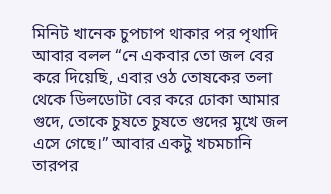মিনিট খানেক চুপচাপ থাকার পর পৃথাদি আবার বলল “নে একবার তো জল বের করে দিয়েছি, এবার ওঠ তোষকের তলা থেকে ডিলডোটা বের করে ঢোকা আমার গুদে, তোকে চুষতে চুষতে গুদের মুখে জল এসে গেছে।” আবার একটু খচমচানি তারপর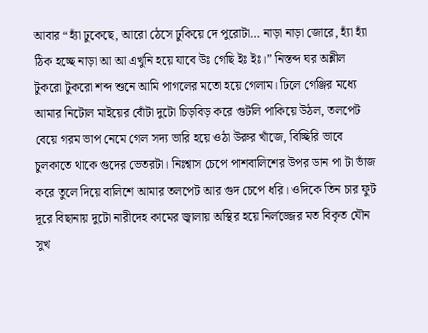আবার “হ্যাঁ ঢুকেছে, আরো ঠেসে ঢুকিয়ে দে পুরোটা… নাড়া নাড়া জোরে, হ্যাঁ হ্যাঁ ঠিক হচ্ছে নাড়া আ আ এখুনি হয়ে যাবে উঃ গেছি ইঃ ইঃ।” নিস্তব্দ ঘর অশ্লীল টুকরো টুকরো শব্দ শুনে আমি পাগলের মতো হয়ে গেলাম। ঢিলে গেঞ্জির মধ্যে আমার নিটোল মাইয়ের বোঁটা দুটো চিড়বিড় করে গুটলি পাকিয়ে উঠল, তলপেট বেয়ে গরম ভাপ নেমে গেল সদ্য ভারি হয়ে ওঠা উরুর খাঁজে, বিচ্ছিরি ভাবে চুলকাতে থাকে গুদের ভেতরটা। নিঃশ্বাস চেপে পাশবালিশের উপর ডান পা টা ভাঁজ করে তুলে দিয়ে বালিশে আমার তলপেট আর গুদ চেপে ধরি। ওদিকে তিন চার ফুট দূরে বিছানায় দুটো নারীদেহ কামের জ্বালায় অস্থির হয়ে নির্লজ্জের মত বিকৃত যৌন সুখ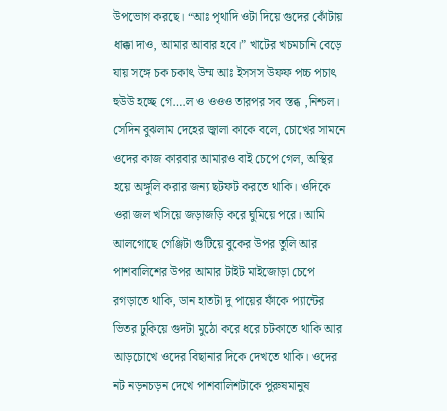উপভোগ করছে। “আঃ পৃথাদি ওটা দিয়ে গুদের কোঁটায় ধাক্কা দাও, আমার আবার হবে।” খাটের খচমচানি বেড়ে যায় সঙ্গে চক চকাৎ উম্ম আঃ ইসসস উফফ পচ্চ পচাৎ হুউউ হচ্ছে গে….ল ও ওওও তারপর সব স্তব্ধ ,নিশ্চল। সেদিন বুঝলাম দেহের জ্বালা কাকে বলে, চোখের সামনে ওদের কাজ কারবার আমারও বাই চেপে গেল, অস্থির হয়ে অঙ্গুলি করার জন্য ছটফট করতে থাকি। ওদিকে ওরা জল খসিয়ে জড়াজড়ি করে ঘুমিয়ে পরে। আমি আলগোছে গেঞ্জিটা গুটিয়ে বুকের উপর তুলি আর পাশবালিশের উপর আমার টাইট মাইজোড়া চেপে রগড়াতে থাকি, ডান হাতটা দু পায়ের ফাঁকে প্যান্টের ভিতর ঢুকিয়ে গুদটা মুঠো করে ধরে চটকাতে থাকি আর আড়চোখে ওদের বিছানার দিকে দেখতে থাকি। ওদের নট নড়নচড়ন দেখে পাশবালিশটাকে পুরুষমানুষ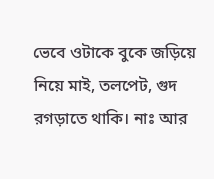ভেবে ওটাকে বুকে জড়িয়ে নিয়ে মাই, তলপেট, গুদ রগড়াতে থাকি। নাঃ আর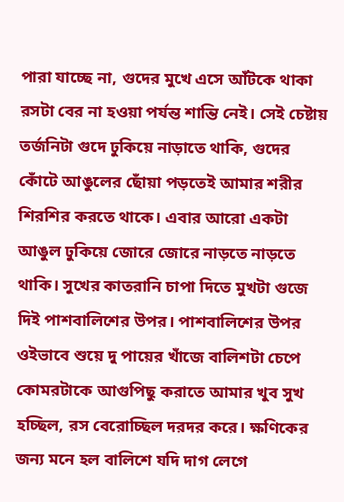পারা যাচ্ছে না, গুদের মুখে এসে আঁটকে থাকা রসটা বের না হওয়া পর্যন্ত শান্তি নেই। সেই চেষ্টায় তর্জনিটা গুদে ঢুকিয়ে নাড়াতে থাকি, গুদের কোঁটে আঙুলের ছোঁয়া পড়তেই আমার শরীর শিরশির করতে থাকে। এবার আরো একটা আঙুল ঢুকিয়ে জোরে জোরে নাড়তে নাড়তে থাকি। সুখের কাতরানি চাপা দিতে মুখটা গুজে দিই পাশবালিশের উপর। পাশবালিশের উপর ওইভাবে শুয়ে দু পায়ের খাঁজে বালিশটা চেপে কোমরটাকে আগুপিছু করাতে আমার খুব সুখ হচ্ছিল, রস বেরোচ্ছিল দরদর করে। ক্ষণিকের জন্য মনে হল বালিশে যদি দাগ লেগে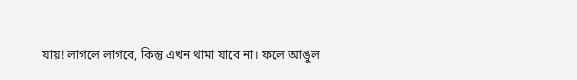যায়! লাগলে লাগবে, কিন্তু এখন থামা যাবে না। ফলে আঙুল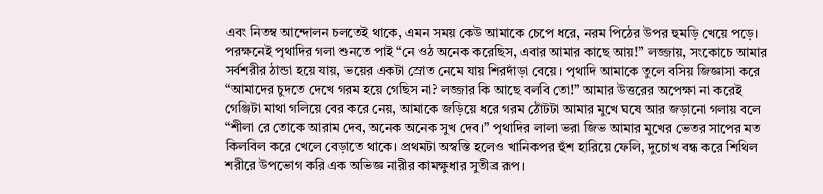এবং নিতম্ব আন্দোলন চলতেই থাকে, এমন সময় কেউ আমাকে চেপে ধরে, নরম পিঠের উপর হুমড়ি খেয়ে পড়ে। পরক্ষনেই পৃথাদির গলা শুনতে পাই “নে ওঠ অনেক করেছিস, এবার আমার কাছে আয়!” লজ্জায়, সংকোচে আমার সর্বশরীর ঠান্ডা হয়ে যায়, ভয়ের একটা স্রোত নেমে যায় শিরদাঁড়া বেয়ে। পৃথাদি আমাকে তুলে বসিয় জিজ্ঞাসা করে “আমাদের চুদতে দেখে গরম হয়ে গেছিস না? লজ্জার কি আছে বলবি তো!” আমার উত্তরের অপেক্ষা না করেই গেঞ্জিটা মাথা গলিয়ে বের করে নেয়, আমাকে জড়িয়ে ধরে গরম ঠোঁটটা আমার মুখে ঘষে আর জড়ানো গলায় বলে “শীলা রে তোকে আরাম দেব, অনেক অনেক সুখ দেব।” পৃথাদির লালা ভরা জিভ আমার মুখের ভেতর সাপের মত কিলবিল করে খেলে বেড়াতে থাকে। প্রথমটা অস্বস্তি হলেও খানিকপর হুঁশ হারিয়ে ফেলি, দুচোখ বন্ধ করে শিথিল শরীরে উপভোগ করি এক অভিজ্ঞ নারীর কামক্ষুধার সুতীব্র রূপ।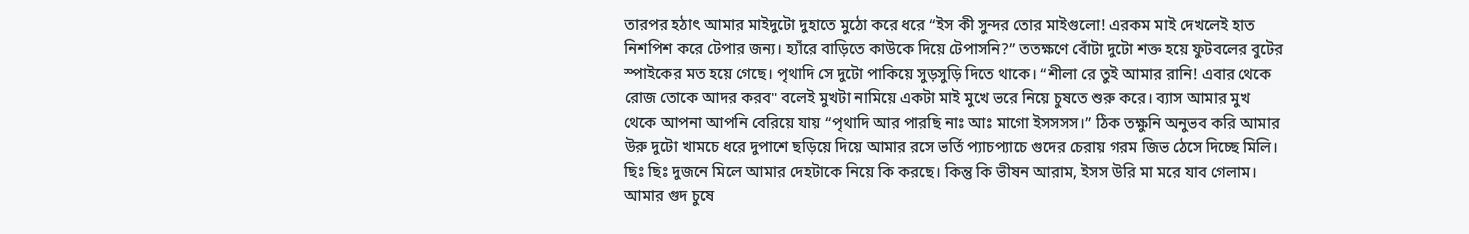তারপর হঠাৎ আমার মাইদুটো দুহাতে মুঠো করে ধরে “ইস কী সুন্দর তোর মাইগুলো! এরকম মাই দেখলেই হাত নিশপিশ করে টেপার জন্য। হ্যাঁরে বাড়িতে কাউকে দিয়ে টেপাসনি?” ততক্ষণে বোঁটা দুটো শক্ত হয়ে ফুটবলের বুটের স্পাইকের মত হয়ে গেছে। পৃথাদি সে দুটো পাকিয়ে সুড়সুড়ি দিতে থাকে। “শীলা রে তুই আমার রানি! এবার থেকে রোজ তোকে আদর করব" বলেই মুখটা নামিয়ে একটা মাই মুখে ভরে নিয়ে চুষতে শুরু করে। ব্যাস আমার মুখ থেকে আপনা আপনি বেরিয়ে যায় “পৃথাদি আর পারছি নাঃ আঃ মাগো ইসসসস।” ঠিক তক্ষুনি অনুভব করি আমার উরু দুটো খামচে ধরে দুপাশে ছড়িয়ে দিয়ে আমার রসে ভর্তি প্যাচপ্যাচে গুদের চেরায় গরম জিভ ঠেসে দিচ্ছে মিলি। ছিঃ ছিঃ দুজনে মিলে আমার দেহটাকে নিয়ে কি করছে। কিন্তু কি ভীষন আরাম, ইসস উরি মা মরে যাব গেলাম। আমার গুদ চুষে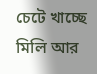চেটে খাচ্ছে মিলি আর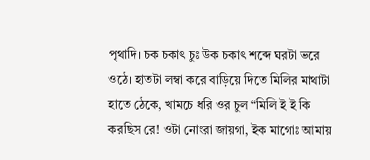পৃথাদি। চক চকাৎ চুঃ উক চকাৎ শব্দে ঘরটা ভরে ওঠে। হাতটা লম্বা করে বাড়িয়ে দিতে মিলির মাথাটা হাতে ঠেকে, খামচে ধরি ওর চুল “মিলি ই ই কি করছিস রে! ওটা নোংরা জায়গা, ইক মাগোঃ আমায়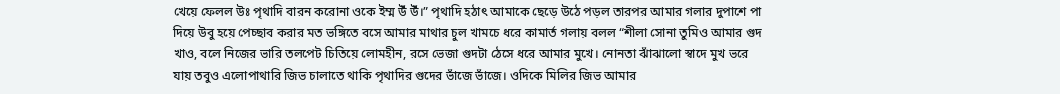খেয়ে ফেলল উঃ পৃথাদি বারন করোনা ওকে ইম্ম উঁ উঁ।” পৃথাদি হঠাৎ আমাকে ছেড়ে উঠে পড়ল তারপর আমার গলার দুপাশে পা দিয়ে উবু হয়ে পেচ্ছাব করার মত ভঙ্গিতে বসে আমার মাথার চুল খামচে ধরে কামার্ত গলায় বলল “শীলা সোনা তুমিও আমার গুদ খাও, বলে নিজের ভারি তলপেট চিতিয়ে লোমহীন, রসে ভেজা গুদটা ঠেসে ধরে আমার মুখে। নোনতা ঝাঁঝালো স্বাদে মুখ ভরে যায় তবুও এলোপাথারি জিভ চালাতে থাকি পৃথাদির গুদের ভাঁজে ভাঁজে। ওদিকে মিলির জিভ আমার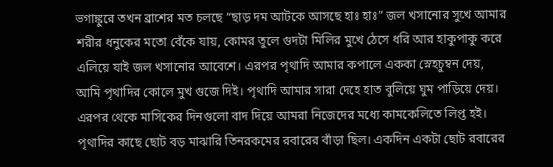ভগাঙ্কুরে তখন ব্রাশের মত চলছে “ছাড় দম আটকে আসছে হাঃ হাঃ” জল খসানোর সুখে আমার শরীর ধনুকের মতো বেঁকে যায়, কোমর তুলে গুদটা মিলির মুখে ঠেসে ধরি আর হাকুপাকু করে এলিয়ে যাই জল খসানোর আবেশে। এরপর পৃথাদি আমার কপালে এককা স্নেহচুম্বন দেয়, আমি পৃথাদির কোলে মুখ গুজে দিই। পৃথাদি আমার সারা দেহে হাত বুলিয়ে ঘুম পাড়িয়ে দেয়। এরপর থেকে মাসিকের দিনগুলো বাদ দিয়ে আমরা নিজেদের মধ্যে কামকেলিতে লিপ্ত হই। পৃথাদির কাছে ছোট বড় মাঝারি তিনরকমের রবারের বাঁড়া ছিল। একদিন একটা ছোট রবারের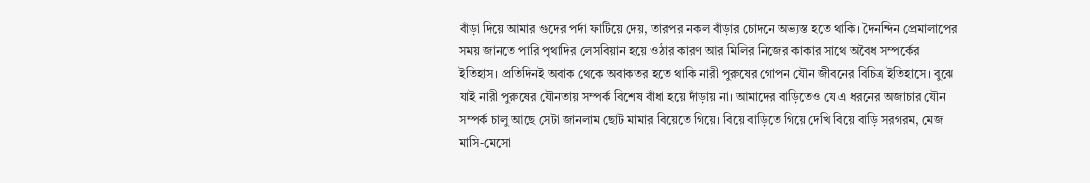বাঁড়া দিয়ে আমার গুদের পর্দা ফাটিয়ে দেয়, তারপর নকল বাঁড়ার চোদনে অভ্যস্ত হতে থাকি। দৈনন্দিন প্রেমালাপের সময় জানতে পারি পৃথাদির লেসবিয়ান হয়ে ওঠার কারণ আর মিলির নিজের কাকার সাথে অবৈধ সম্পর্কের ইতিহাস। প্রতিদিনই অবাক থেকে অবাকতর হতে থাকি নারী পুরুষের গোপন যৌন জীবনের বিচিত্র ইতিহাসে। বুঝে যাই নারী পুরুষের যৌনতায় সম্পর্ক বিশেষ বাঁধা হয়ে দাঁড়ায় না। আমাদের বাড়িতেও যে এ ধরনের অজাচার যৌন সম্পর্ক চালু আছে সেটা জানলাম ছোট মামার বিয়েতে গিয়ে। বিয়ে বাড়িতে গিয়ে দেখি বিয়ে বাড়ি সরগরম, মেজ মাসি-মেসো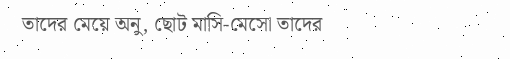তাদের মেয়ে অনু, ছোট মাসি-মেসো তাদের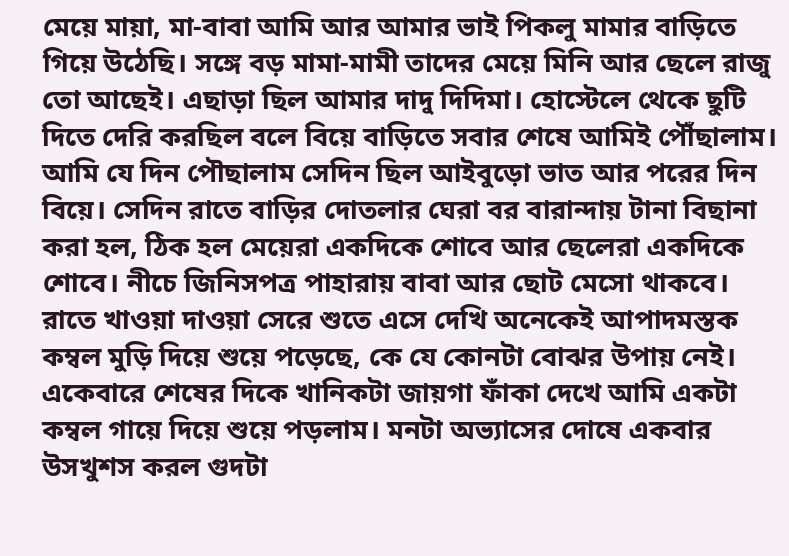মেয়ে মায়া, মা-বাবা আমি আর আমার ভাই পিকলু মামার বাড়িতে গিয়ে উঠেছি। সঙ্গে বড় মামা-মামী তাদের মেয়ে মিনি আর ছেলে রাজু তো আছেই। এছাড়া ছিল আমার দাদু দিদিমা। হোস্টেলে থেকে ছুটি দিতে দেরি করছিল বলে বিয়ে বাড়িতে সবার শেষে আমিই পৌঁছালাম। আমি যে দিন পৌছালাম সেদিন ছিল আইবুড়ো ভাত আর পরের দিন বিয়ে। সেদিন রাতে বাড়ির দোতলার ঘেরা বর বারান্দায় টানা বিছানা করা হল, ঠিক হল মেয়েরা একদিকে শোবে আর ছেলেরা একদিকে শোবে। নীচে জিনিসপত্র পাহারায় বাবা আর ছোট মেসো থাকবে। রাতে খাওয়া দাওয়া সেরে শুতে এসে দেখি অনেকেই আপাদমস্তক কম্বল মুড়ি দিয়ে শুয়ে পড়েছে, কে যে কোনটা বোঝর উপায় নেই। একেবারে শেষের দিকে খানিকটা জায়গা ফাঁকা দেখে আমি একটা কম্বল গায়ে দিয়ে শুয়ে পড়লাম। মনটা অভ্যাসের দোষে একবার উসখুশস করল গুদটা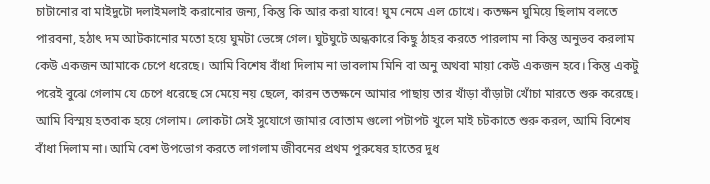চাটানোর বা মাইদুটো দলাইমলাই করানোর জন্য, কিন্তু কি আর করা যাবে! ঘুম নেমে এল চোখে। কতক্ষন ঘুমিয়ে ছিলাম বলতে পারবনা, হঠাৎ দম আটকানোর মতো হয়ে ঘুমটা ভেঙ্গে গেল। ঘুটঘুটে অন্ধকারে কিছু ঠাহর করতে পারলাম না কিন্তু অনুভব করলাম কেউ একজন আমাকে চেপে ধরেছে। আমি বিশেষ বাঁধা দিলাম না ভাবলাম মিনি বা অনু অথবা মায়া কেউ একজন হবে। কিন্তু একটু পরেই বুঝে গেলাম যে চেপে ধরেছে সে মেয়ে নয় ছেলে, কারন ততক্ষনে আমার পাছায় তার খাঁড়া বাঁড়াটা খোঁচা মারতে শুরু করেছে। আমি বিস্ময় হতবাক হয়ে গেলাম। লোকটা সেই সুযোগে জামার বোতাম গুলো পটাপট খুলে মাই চটকাতে শুরু করল, আমি বিশেষ বাঁধা দিলাম না। আমি বেশ উপভোগ করতে লাগলাম জীবনের প্রথম পুরুষের হাতের দুধ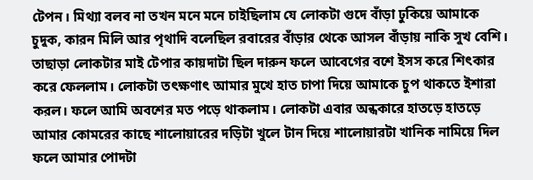টেপন। মিথ্যা বলব না তখন মনে মনে চাইছিলাম যে লোকটা গুদে বাঁড়া ঢুকিয়ে আমাকে চুদুক, কারন মিলি আর পৃথাদি বলেছিল রবারের বাঁড়ার থেকে আসল বাঁড়ায় নাকি সুখ বেশি। তাছাড়া লোকটার মাই টেপার কায়দাটা ছিল দারুন ফলে আবেগের বশে ইসস করে শিৎকার করে ফেললাম। লোকটা তৎক্ষণাৎ আমার মুখে হাত চাপা দিয়ে আমাকে চুপ থাকতে ইশারা করল। ফলে আমি অবশের মত পড়ে থাকলাম। লোকটা এবার অন্ধকারে হাতড়ে হাতড়ে আমার কোমরের কাছে শালোয়ারের দড়িটা খুলে টান দিয়ে শালোয়ারটা খানিক নামিয়ে দিল ফলে আমার পোদটা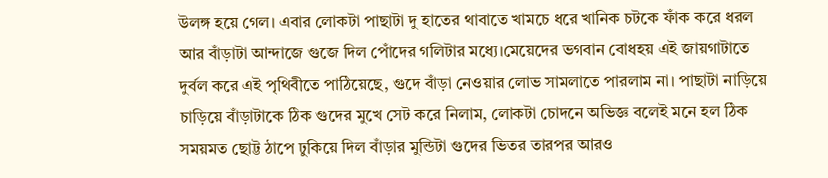উলঙ্গ হয়ে গেল। এবার লোকটা পাছাটা দু হাতের থাবাতে খামচে ধরে খানিক চটকে ফাঁক করে ধরল আর বাঁড়াটা আন্দাজে গুজে দিল পোঁদের গলিটার মধ্যে।মেয়েদের ভগবান বোধহয় এই জায়গাটাতে দুর্বল করে এই পৃথিবীতে পাঠিয়েছে, গুদে বাঁড়া নেওয়ার লোভ সামলাতে পারলাম না। পাছাটা নাড়িয়ে চাড়িয়ে বাঁড়াটাকে ঠিক গুদের মুখে সেট করে নিলাম, লোকটা চোদনে অভিজ্ঞ বলেই মনে হল ঠিক সময়মত ছোট্ট ঠাপে ঢুকিয়ে দিল বাঁড়ার মুন্ডিটা গুদের ভিতর তারপর আরও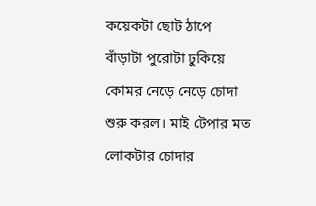কয়েকটা ছোট ঠাপে বাঁড়াটা পুরোটা ঢুকিয়ে কোমর নেড়ে নেড়ে চোদা শুরু করল। মাই টেপার মত লোকটার চোদার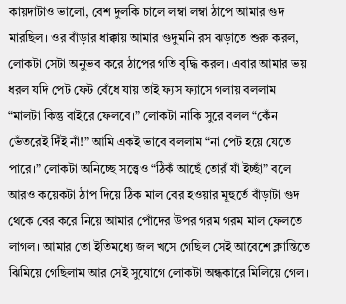কায়দাটাও ভালো, বেশ দুলকি চালে লম্বা লম্বা ঠাপে আমার গুদ মারছিল। ওর বাঁড়ার ধাক্কায় আমার গুদুমনি রস ঝড়াতে শুরু করল, লোকটা সেটা অনুভব করে ঠাপের গতি বৃদ্ধি করল। এবার আমার ভয় ধরল যদি পেট ফেট বেঁধে যায় তাই ফ্যস ফ্যাসে গলায় বললাম “মালটা কিন্তু বাইরে ফেলবে।” লোকটা নাকি সুরে বলল “কেঁন ভেঁতরেই দিঁই নাঁ!” আমি একই ভাবে বললাম “না পেট হয়ে যেতে পারে।” লোকটা অনিচ্ছে সত্ত্বেও “ঠিকঁ আছেঁ তোরঁ যাঁ ইচ্ছাঁ” বলে আরও কয়েকটা ঠাপ দিয়ে ঠিক মাল বের হওয়ার মূহুর্তে বাঁড়াটা গুদ থেকে বের করে নিয়ে আমার পোঁদের উপর গরম গরম মাল ফেলতে লাগল। আমার তো ইতিমধ্যে জল খসে গেছিল সেই আবেশে ক্লান্তিতে ঝিমিয়ে গেছিলাম আর সেই সুযোগে লোকটা অন্ধকারে মিলিয়ে গেল।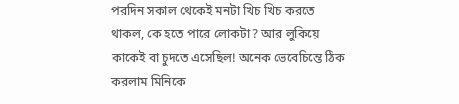পরদিন সকাল থেকেই মনটা খিচ খিচ করতে থাকল, কে হতে পারে লোকটা? আর লুকিয়ে কাকেই বা চুদতে এসেছিল! অনেক ভেবেচিন্তে ঠিক করলাম মিনিকে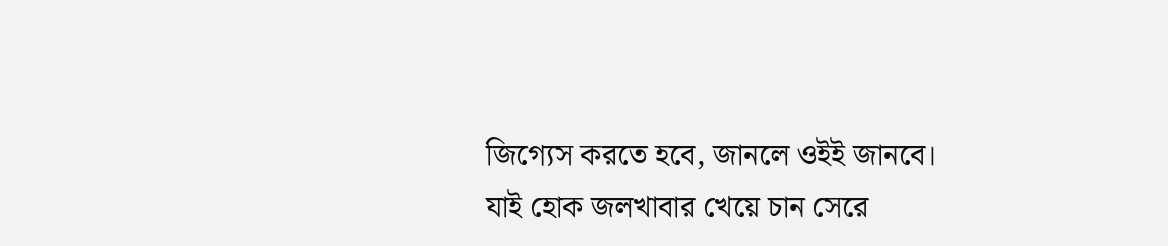জিগ্যেস করতে হবে, জানলে ওইই জানবে। যাই হোক জলখাবার খেয়ে চান সেরে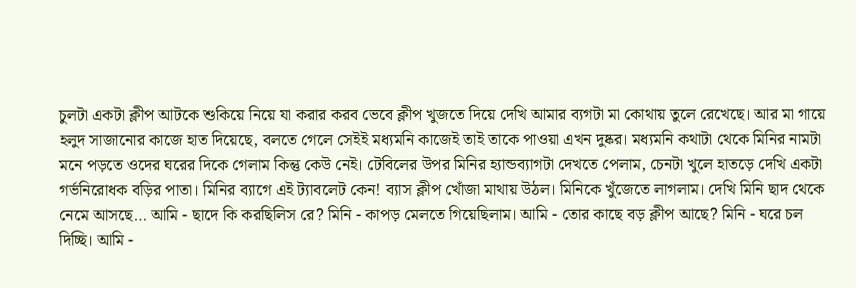চুলটা একটা ক্লীপ আটকে শুকিয়ে নিয়ে যা করার করব ভেবে ক্লীপ খুজতে দিয়ে দেখি আমার ব্যগটা মা কোথায় তুলে রেখেছে। আর মা গায়ে হলুদ সাজানোর কাজে হাত দিয়েছে, বলতে গেলে সেইই মধ্যমনি কাজেই তাই তাকে পাওয়া এখন দুষ্কর। মধ্যমনি কথাটা থেকে মিনির নামটা মনে পড়তে ওদের ঘরের দিকে গেলাম কিন্তু কেউ নেই। টেবিলের উপর মিনির হ্যান্ডব্যাগটা দেখতে পেলাম, চেনটা খুলে হাতড়ে দেখি একটা গর্ভনিরোধক বড়ির পাতা। মিনির ব্যাগে এই ট্যাবলেট কেন! ব্যাস ক্লীপ খোঁজা মাথায় উঠল। মিনিকে খুঁজেতে লাগলাম। দেখি মিনি ছাদ থেকে নেমে আসছে… আমি - ছাদে কি করছিলিস রে? মিনি - কাপড় মেলতে গিয়েছিলাম। আমি - তোর কাছে বড় ক্লীপ আছে? মিনি - ঘরে চল দিচ্ছি। আমি -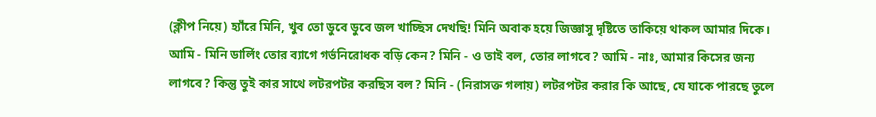(ক্লীপ নিয়ে) হ্যাঁরে মিনি, খুব তো ডুবে ডুবে জল খাচ্ছিস দেখছি! মিনি অবাক হয়ে জিজ্ঞাসু দৃষ্টিতে তাকিয়ে থাকল আমার দিকে। আমি - মিনি ডার্লিং তোর ব্যাগে গর্ভনিরোধক বড়ি কেন? মিনি - ও তাই বল, তোর লাগবে? আমি - নাঃ, আমার কিসের জন্য লাগবে? কিন্তু তুই কার সাথে লটরপটর করছিস বল? মিনি - (নিরাসক্ত গলায়) লটরপটর করার কি আছে, যে যাকে পারছে তুলে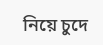নিয়ে চুদে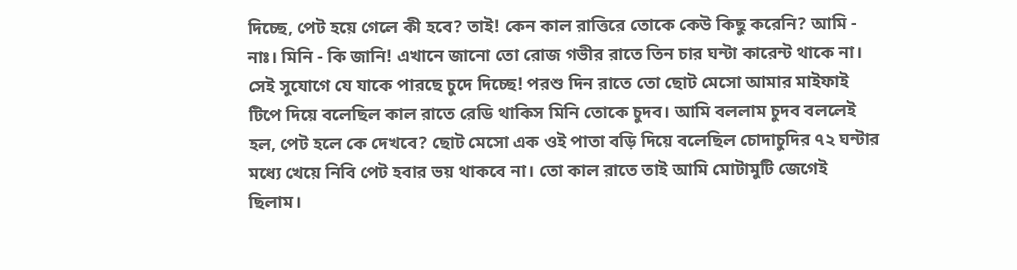দিচ্ছে, পেট হয়ে গেলে কী হবে? তাই! কেন কাল রাত্তিরে তোকে কেউ কিছু করেনি? আমি - নাঃ। মিনি - কি জানি! এখানে জানো তো রোজ গভীর রাতে তিন চার ঘন্টা কারেন্ট থাকে না। সেই সুযোগে যে যাকে পারছে চুদে দিচ্ছে! পরশু দিন রাতে তো ছোট মেসো আমার মাইফাই টিপে দিয়ে বলেছিল কাল রাতে রেডি থাকিস মিনি তোকে চুদব। আমি বললাম চুদব বললেই হল, পেট হলে কে দেখবে? ছোট মেসো এক ওই পাতা বড়ি দিয়ে বলেছিল চোদাচুদির ৭২ ঘন্টার মধ্যে খেয়ে নিবি পেট হবার ভয় থাকবে না। তো কাল রাতে তাই আমি মোটামুটি জেগেই ছিলাম।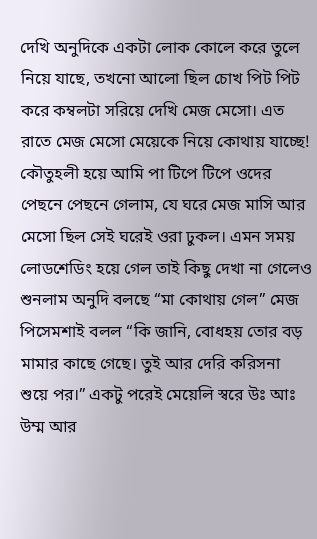দেখি অনুদিকে একটা লোক কোলে করে তুলে নিয়ে যাছে, তখনো আলো ছিল চোখ পিট পিট করে কম্বলটা সরিয়ে দেখি মেজ মেসো। এত রাতে মেজ মেসো মেয়েকে নিয়ে কোথায় যাচ্ছে! কৌতুহলী হয়ে আমি পা টিপে টিপে ওদের পেছনে পেছনে গেলাম, যে ঘরে মেজ মাসি আর মেসো ছিল সেই ঘরেই ওরা ঢুকল। এমন সময় লোডশেডিং হয়ে গেল তাই কিছু দেখা না গেলেও শুনলাম অনুদি বলছে “মা কোথায় গেল” মেজ পিসেমশাই বলল “কি জানি, বোধহয় তোর বড় মামার কাছে গেছে। তুই আর দেরি করিসনা শুয়ে পর।” একটু পরেই মেয়েলি স্বরে উঃ আঃ উম্ম আর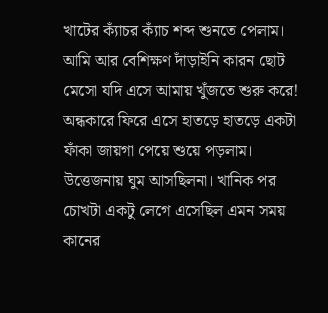খাটের ক্যাঁচর ক্যাঁচ শব্দ শুনতে পেলাম। আমি আর বেশিক্ষণ দাঁড়াইনি কারন ছোট মেসো যদি এসে আমায় খুঁজতে শুরু করে! অন্ধকারে ফিরে এসে হাতড়ে হাতড়ে একটা ফাঁকা জায়গা পেয়ে শুয়ে পড়লাম। উত্তেজনায় ঘুম আসছিলনা। খানিক পর চোখটা একটু লেগে এসেছিল এমন সময় কানের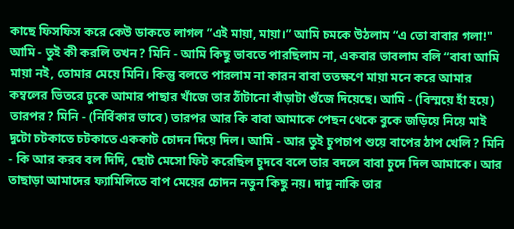কাছে ফিসফিস করে কেউ ডাকতে লাগল ”এই মায়া, মায়া।” আমি চমকে উঠলাম “এ তো বাবার গলা!" আমি - তুই কী করলি তখন? মিনি - আমি কিছু ভাবতে পারছিলাম না, একবার ভাবলাম বলি “বাবা আমি মায়া নই, তোমার মেয়ে মিনি। কিন্তু বলতে পারলাম না কারন বাবা ততক্ষণে মায়া মনে করে আমার কম্বলের ভিতরে ঢুকে আমার পাছার খাঁজে তার ঠাঁটানো বাঁড়াটা গুঁজে দিয়েছে। আমি - (বিস্ময়ে হাঁ হয়ে) তারপর? মিনি - (নির্বিকার ভাবে) তারপর আর কি বাবা আমাকে পেছন থেকে বুকে জড়িয়ে নিয়ে মাই দুটো চটকাতে চটকাতে এককাট চোদন দিয়ে দিল। আমি - আর তুই চুপচাপ শুয়ে বাপের ঠাপ খেলি? মিনি - কি আর করব বল দিদি, ছোট মেসো ফিট করেছিল চুদবে বলে তার বদলে বাবা চুদে দিল আমাকে। আর তাছাড়া আমাদের ফ্যামিলিতে বাপ মেয়ের চোদন নতুন কিছু নয়। দাদু নাকি তার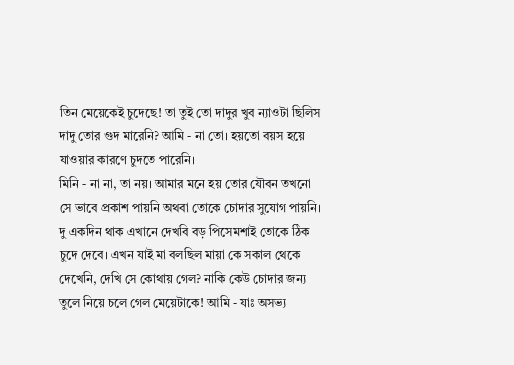তিন মেয়েকেই চুদেছে! তা তুই তো দাদুর খুব ন্যাওটা ছিলিস দাদু তোর গুদ মারেনি? আমি - না তো। হয়তো বয়স হয়ে যাওয়ার কারণে চুদতে পারেনি।
মিনি - না না, তা নয়। আমার মনে হয় তোর যৌবন তখনো সে ভাবে প্রকাশ পায়নি অথবা তোকে চোদার সুযোগ পায়নি। দু একদিন থাক এখানে দেখবি বড় পিসেমশাই তোকে ঠিক চুদে দেবে। এখন যাই মা বলছিল মায়া কে সকাল থেকে দেখেনি, দেখি সে কোথায় গেল? নাকি কেউ চোদার জন্য তুলে নিয়ে চলে গেল মেয়েটাকে! আমি - যাঃ অসভ্য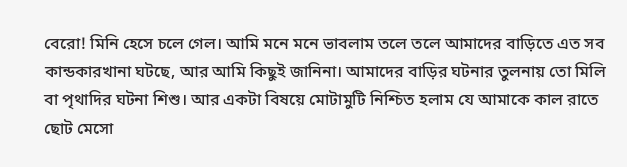বেরো! মিনি হেসে চলে গেল। আমি মনে মনে ভাবলাম তলে তলে আমাদের বাড়িতে এত সব কান্ডকারখানা ঘটছে, আর আমি কিছুই জানিনা। আমাদের বাড়ির ঘটনার তুলনায় তো মিলি বা পৃথাদির ঘটনা শিশু। আর একটা বিষয়ে মোটামুটি নিশ্চিত হলাম যে আমাকে কাল রাতে ছোট মেসো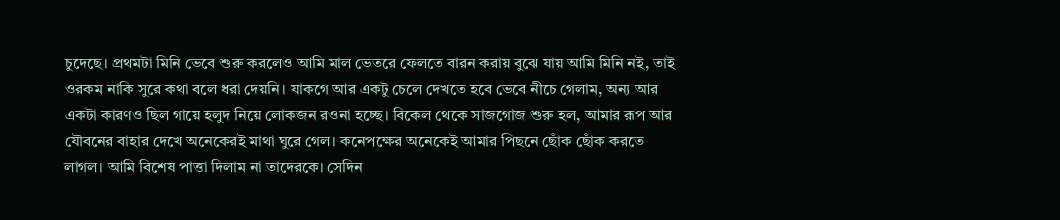চুদেছে। প্রথমটা মিনি ভেবে শুরু করলেও আমি মাল ভেতরে ফেলতে বারন করায় বুঝে যায় আমি মিনি নই, তাই ওরকম নাকি সুরে কথা বলে ধরা দেয়নি। যাকগে আর একটু চেলে দেখতে হবে ভেবে নীচে গেলাম, অন্য আর একটা কারণও ছিল গায়ে হলুদ নিয়ে লোকজন রওনা হচ্ছে। বিকেল থেকে সাজগোজ শুরু হল, আমার রূপ আর যৌবনের বাহার দেখে অনেকেরই মাথা ঘুরে গেল। কনেপক্ষের অনেকেই আমার পিছনে ছোঁক ছোঁক করতে লাগল। আমি বিশেষ পাত্তা দিলাম না তাদেরকে। সেদিন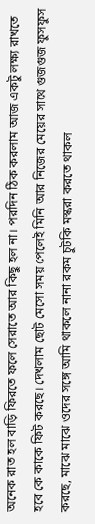অনেক রাত হল বাড়ি ফিরতে ফলে সেরাতে আর কিছু হল না। পরদিন ঠিক করলাম আজ একটু লক্ষ্য রাখতে হবে কে কাকে ফিট করছে। দেখলাম ছোট মেসো সময় পেলেই মিনি আর নিজের মেয়ের সাথে গুজগুজ ফুসফুস করছে, মাঝে মাঝে ওদের সঙ্গে আমি থাকলে নানা রকম চুটকি মস্করা করতে থাকল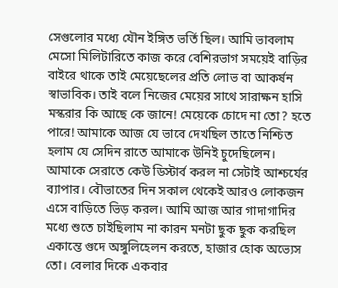সেগুলোর মধ্যে যৌন ইঙ্গিত ভর্তি ছিল। আমি ভাবলাম মেসো মিলিটারিতে কাজ করে বেশিরভাগ সময়েই বাড়ির বাইরে থাকে তাই মেয়েছেলের প্রতি লোভ বা আকর্ষন স্বাভাবিক। তাই বলে নিজের মেয়ের সাথে সারাক্ষন হাসি মস্করার কি আছে কে জানে! মেয়েকে চোদে না তো? হতে পারে! আমাকে আজ যে ভাবে দেখছিল তাতে নিশ্চিত হলাম যে সেদিন রাতে আমাকে উনিই চুদেছিলেন। আমাকে সেরাতে কেউ ডিস্টার্ব করল না সেটাই আশ্চর্যের ব্যাপার। বৌভাতের দিন সকাল থেকেই আরও লোকজন এসে বাড়িতে ভিড় করল। আমি আজ আর গাদাগাদির মধ্যে শুতে চাইছিলাম না কারন মনটা ছুক ছুক করছিল একান্তে গুদে অঙ্গুলিহেলন করতে, হাজার হোক অভ্যেস তো। বেলার দিকে একবার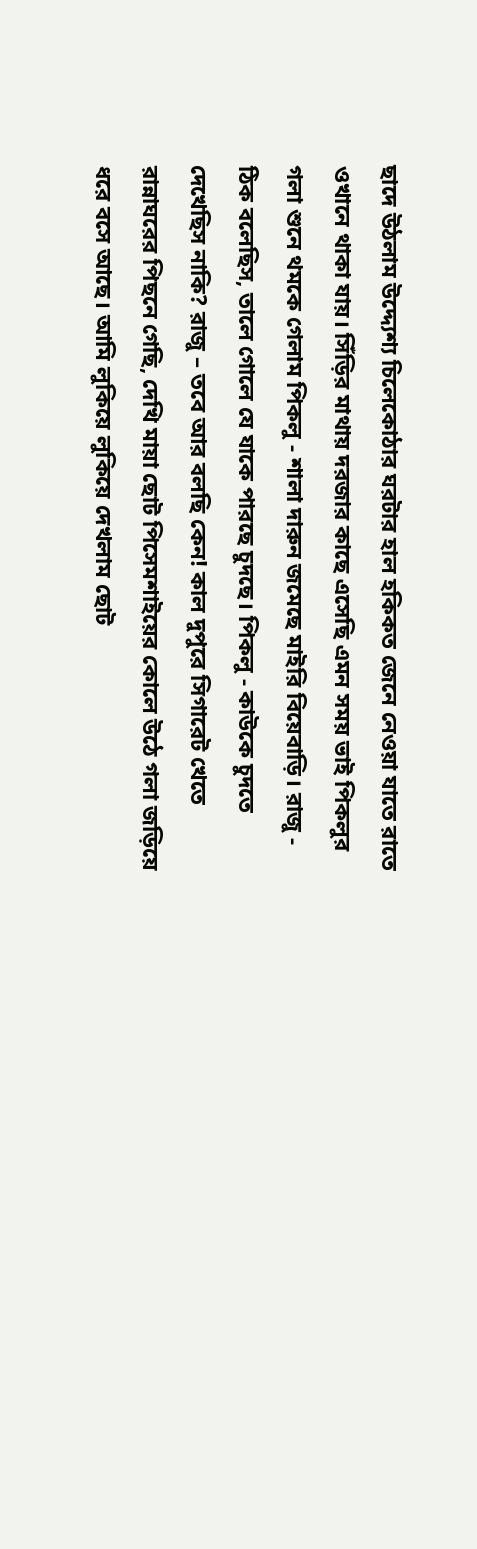ছাদে উঠলাম উদ্দ্যেশ্য চিলেকোঠার ঘরটার হাল হকিকত জেনে নেওয়া যাতে রাতে ওখানে থাকা যায়। সিঁড়ির মাথায় দরজার কাছে এসেছি এমন সময় ভাই পিকলুর গলা শুনে থমকে গেলাম পিকলু - শালা দারুন জমেছে মাইরি বিয়েবাড়ি। রাজু - ঠিক বলেছিস, তালে গোলে যে যাকে পারছে চুদছে। পিকলু - কাউকে চুদতে দেখেছিস নাকি? রাজু – তবে আর বলছি কেন! কাল দুপুরে সিগারেট খেতে রান্নাঘরের পিছনে গেছি, দেখি মায়া ছোট পিসেমশাইয়ের কোলে উঠে গলা জড়িয়ে ধরে বসে আছে। আমি লুকিয়ে লুকিয়ে দেখলাম ছোট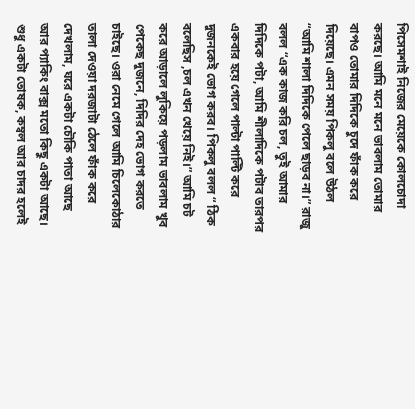পিসেমশাই নিজের মেয়েকে কোলচোদা করছে। আমি মনে মনে ভাবলাম তোমার বাপও তোমার দিদিকে চুদে ফাঁক করে দিয়েছে। এমন সময় পিকলু বলে উঠল “আমি শালা দিদিকে পেলে ছাড়ব না।” রাজু বলল “এক কাজ করি চল, তুই আমার দিদিকে পটা, আমি শীলাদিকে পটাব তারপর একবার হয়ে গেলে পাল্টা পাল্টি করে দুজনকেই ভোগ করব। পিকলু বলল “ ঠিক বলেছিস ,চল এখন খেয়ে নিই।” আমি চট করে আড়ালে লুকিয়ে পড়লাম ভাবলাম খুব পেকেছ দুজনে, দিদির দেহ ভোগ করতে চাইছে। ওরা নেমে গেলে আমি চিলেকোঠার তালা দেওয়া দরজাটা ঠেলে ফাঁক করে দেখলাম, ঘরে একটা চৌকি পাতা আছে আর প্যাকিং বাক্স মতো কিছু একটা আছে। শুধু একটা তোষক, কম্বল আর চাদর হলেই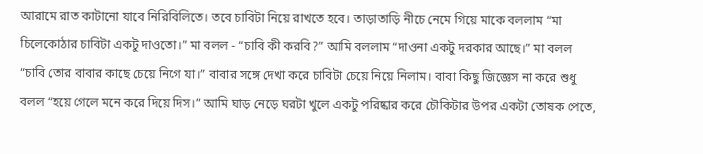আরামে রাত কাটানো যাবে নিরিবিলিতে। তবে চাবিটা নিয়ে রাখতে হবে। তাড়াতাড়ি নীচে নেমে গিয়ে মাকে বললাম “মা চিলেকোঠার চাবিটা একটু দাওতো।” মা বলল - “চাবি কী করবি?” আমি বললাম “দাওনা একটু দরকার আছে।” মা বলল “চাবি তোর বাবার কাছে চেয়ে নিগে যা।” বাবার সঙ্গে দেখা করে চাবিটা চেয়ে নিয়ে নিলাম। বাবা কিছু জিজ্ঞেস না করে শুধু বলল “হয়ে গেলে মনে করে দিয়ে দিস।” আমি ঘাড় নেড়ে ঘরটা খুলে একটু পরিষ্কার করে চৌকিটার উপর একটা তোষক পেতে,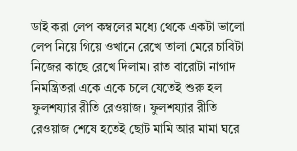ডাই করা লেপ কম্বলের মধ্যে থেকে একটা ভালো লেপ নিয়ে গিয়ে ওখানে রেখে তালা মেরে চাবিটা নিজের কাছে রেখে দিলাম। রাত বারোটা নাগাদ নিমন্ত্রিতরা একে একে চলে যেতেই শুরু হল ফুলশয্যার রীতি রেওয়াজ। ফুলশয্যার রীতি রেওয়াজ শেষে হতেই ছোট মামি আর মামা ঘরে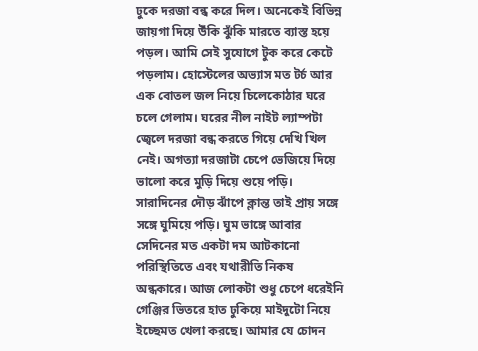ঢুকে দরজা বন্ধ করে দিল। অনেকেই বিভিন্ন জায়গা দিয়ে উঁকি ঝুঁকি মারতে ব্যাস্ত হয়ে পড়ল। আমি সেই সুযোগে টুক করে কেটে পড়লাম। হোস্টেলের অভ্যাস মত টর্চ আর এক বোতল জল নিয়ে চিলেকোঠার ঘরে চলে গেলাম। ঘরের নীল নাইট ল্যাম্পটা জ্বেলে দরজা বন্ধ করতে গিয়ে দেখি খিল নেই। অগত্যা দরজাটা চেপে ভেজিয়ে দিয়ে ভালো করে মুড়ি দিয়ে শুয়ে পড়ি। সারাদিনের দৌড় ঝাঁপে ক্লান্ত তাই প্রায় সঙ্গে সঙ্গে ঘুমিয়ে পড়ি। ঘুম ভাঙ্গে আবার সেদিনের মত একটা দম আটকানো পরিস্থিতিতে এবং যথারীতি নিকষ অন্ধকারে। আজ লোকটা শুধু চেপে ধরেইনি গেঞ্জির ভিতরে হাত ঢুকিয়ে মাইদুটো নিয়ে ইচ্ছেমত খেলা করছে। আমার যে চোদন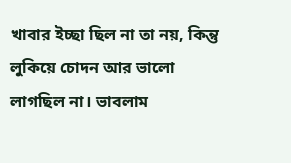খাবার ইচ্ছা ছিল না তা নয়, কিন্তু লুকিয়ে চোদন আর ভালো লাগছিল না। ভাবলাম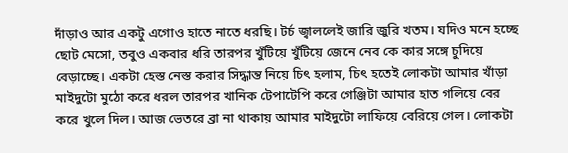দাঁড়াও আর একটু এগোও হাতে নাতে ধরছি। টর্চ জ্বাললেই জারি জুরি খতম। যদিও মনে হচ্ছে ছোট মেসো, তবুও একবার ধরি তারপর খুঁটিয়ে খুঁটিয়ে জেনে নেব কে কার সঙ্গে চুদিয়ে বেড়াচ্ছে। একটা হেস্ত নেস্ত করার সিদ্ধান্ত নিয়ে চিৎ হলাম, চিৎ হতেই লোকটা আমার খাঁড়া মাইদুটো মুঠো করে ধরল তারপর খানিক টেপাটেপি করে গেঞ্জিটা আমার হাত গলিয়ে বের করে খুলে দিল। আজ ভেতরে ব্রা না থাকায় আমার মাইদুটো লাফিয়ে বেরিয়ে গেল। লোকটা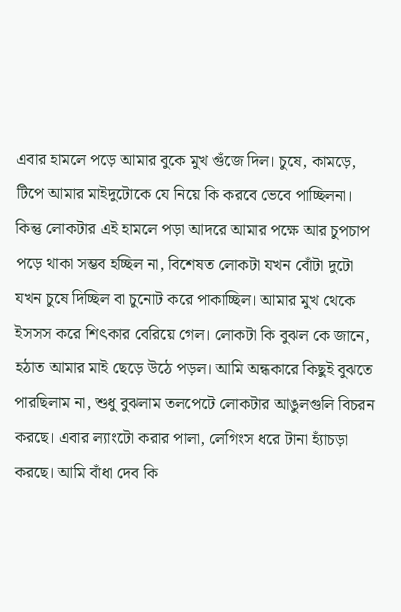এবার হামলে পড়ে আমার বুকে মুখ গুঁজে দিল। চুষে, কামড়ে, টিপে আমার মাইদুটোকে যে নিয়ে কি করবে ভেবে পাচ্ছিলনা। কিন্তু লোকটার এই হামলে পড়া আদরে আমার পক্ষে আর চুপচাপ পড়ে থাকা সম্ভব হচ্ছিল না, বিশেষত লোকটা যখন বোঁটা দুটো যখন চুষে দিচ্ছিল বা চুনোট করে পাকাচ্ছিল। আমার মুখ থেকে ইসসস করে শিৎকার বেরিয়ে গেল। লোকটা কি বুঝল কে জানে, হঠাত আমার মাই ছেড়ে উঠে পড়ল। আমি অন্ধকারে কিছুই বুঝতে পারছিলাম না, শুধু বুঝলাম তলপেটে লোকটার আঙুলগুলি বিচরন করছে। এবার ল্যাংটো করার পালা, লেগিংস ধরে টানা হ্যাঁচড়া করছে। আমি বাঁধা দেব কি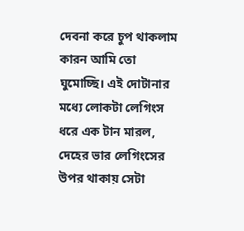দেবনা করে চুপ থাকলাম কারন আমি তো ঘুমোচ্ছি। এই দোটানার মধ্যে লোকটা লেগিংস ধরে এক টান মারল, দেহের ভার লেগিংসের উপর থাকায় সেটা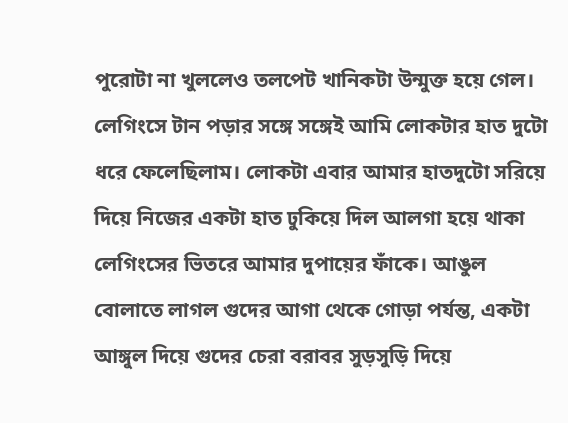পুরোটা না খুললেও তলপেট খানিকটা উন্মুক্ত হয়ে গেল। লেগিংসে টান পড়ার সঙ্গে সঙ্গেই আমি লোকটার হাত দুটো ধরে ফেলেছিলাম। লোকটা এবার আমার হাতদুটো সরিয়ে দিয়ে নিজের একটা হাত ঢুকিয়ে দিল আলগা হয়ে থাকা লেগিংসের ভিতরে আমার দুপায়ের ফাঁকে। আঙুল বোলাতে লাগল গুদের আগা থেকে গোড়া পর্যন্ত, একটা আঙ্গুল দিয়ে গুদের চেরা বরাবর সুড়সুড়ি দিয়ে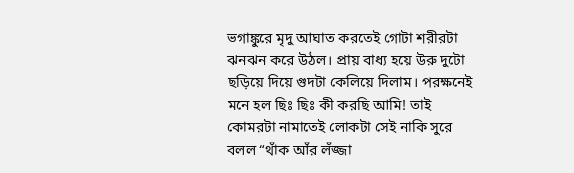ভগাঙ্কুরে মৃদু আঘাত করতেই গোটা শরীরটা ঝনঝন করে উঠল। প্রায় বাধ্য হয়ে উরু দুটো ছড়িয়ে দিয়ে গুদটা কেলিয়ে দিলাম। পরক্ষনেই মনে হল ছিঃ ছিঃ কী করছি আমি! তাই কোমরটা নামাতেই লোকটা সেই নাকি সুরে বলল “থাঁক আঁর লঁজ্জা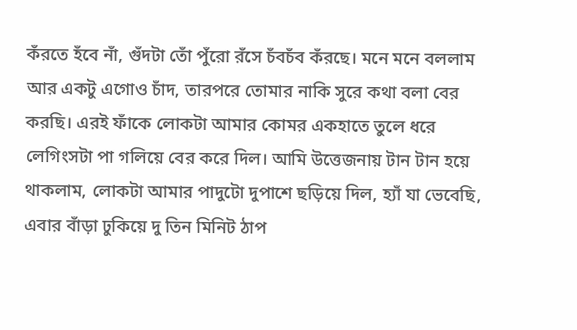কঁরতে হঁবে নাঁ, গুঁদটা তোঁ পুঁরো রঁসে চঁবচঁব কঁরছে। মনে মনে বললাম আর একটু এগোও চাঁদ, তারপরে তোমার নাকি সুরে কথা বলা বের করছি। এরই ফাঁকে লোকটা আমার কোমর একহাতে তুলে ধরে লেগিংসটা পা গলিয়ে বের করে দিল। আমি উত্তেজনায় টান টান হয়ে থাকলাম, লোকটা আমার পাদুটো দুপাশে ছড়িয়ে দিল, হ্যাঁ যা ভেবেছি, এবার বাঁড়া ঢুকিয়ে দু তিন মিনিট ঠাপ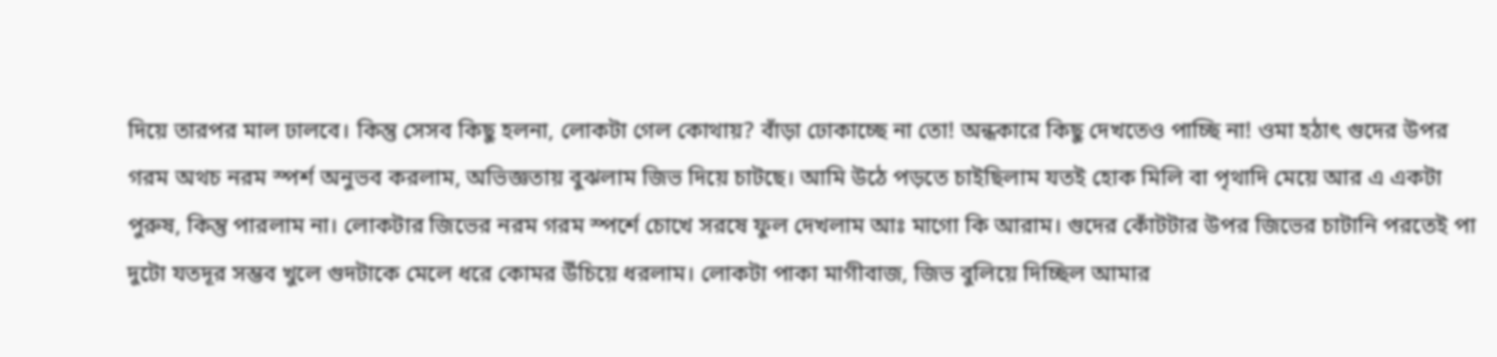দিয়ে তারপর মাল ঢালবে। কিন্তু সেসব কিছু হলনা, লোকটা গেল কোথায়? বাঁড়া ঢোকাচ্ছে না তো! অন্ধকারে কিছু দেখতেও পাচ্ছি না! ওমা হঠাৎ গুদের উপর গরম অথচ নরম স্পর্শ অনুভব করলাম, অভিজ্ঞতায় বুঝলাম জিভ দিয়ে চাটছে। আমি উঠে পড়তে চাইছিলাম যতই হোক মিলি বা পৃথাদি মেয়ে আর এ একটা পুরুষ, কিন্তু পারলাম না। লোকটার জিভের নরম গরম স্পর্শে চোখে সরষে ফুল দেখলাম আঃ মাগো কি আরাম। গুদের কোঁটটার উপর জিভের চাটানি পরতেই পা দুটো যতদূর সম্ভব খুলে গুদটাকে মেলে ধরে কোমর উঁচিয়ে ধরলাম। লোকটা পাকা মাগীবাজ, জিভ বুলিয়ে দিচ্ছিল আমার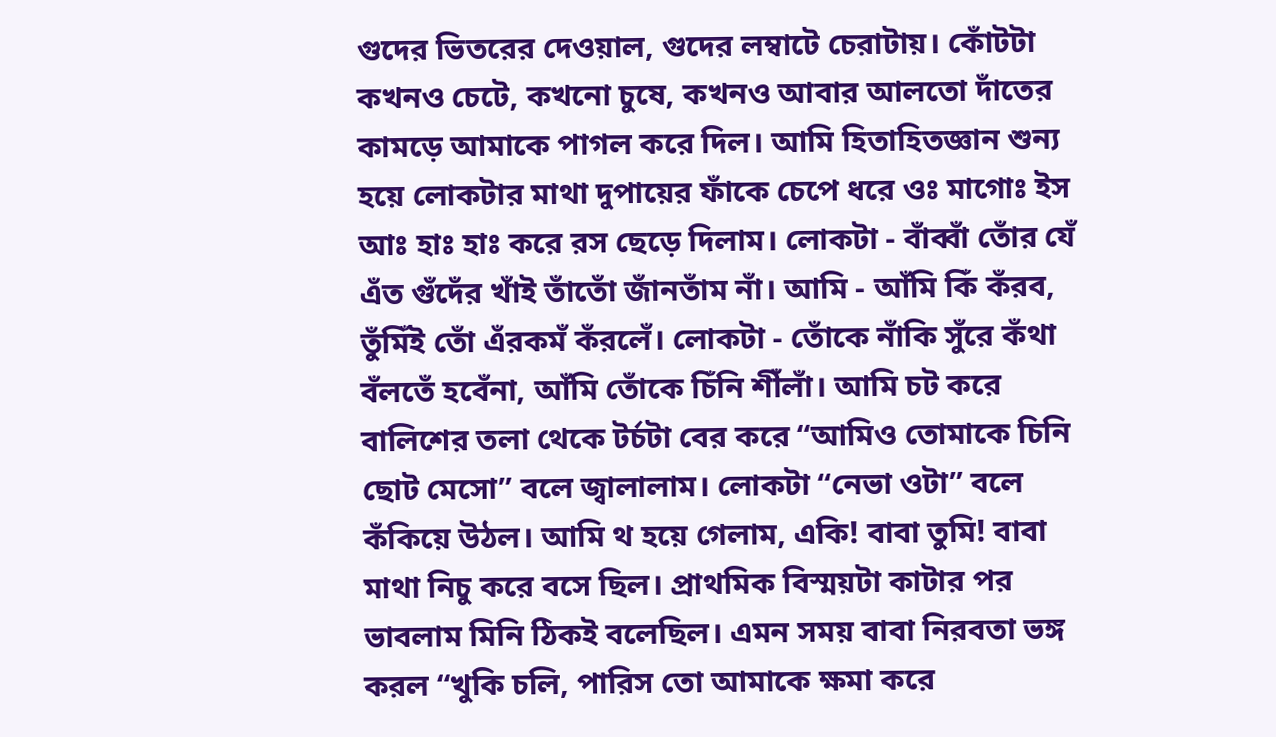গুদের ভিতরের দেওয়াল, গুদের লম্বাটে চেরাটায়। কোঁটটা কখনও চেটে, কখনো চুষে, কখনও আবার আলতো দাঁতের কামড়ে আমাকে পাগল করে দিল। আমি হিতাহিতজ্ঞান শুন্য হয়ে লোকটার মাথা দুপায়ের ফাঁকে চেপে ধরে ওঃ মাগোঃ ইস আঃ হাঃ হাঃ করে রস ছেড়ে দিলাম। লোকটা - বাঁব্বাঁ তোঁর যেঁ এঁত গুঁদেঁর খাঁই তাঁতোঁ জাঁনতাঁম নাঁ। আমি - আঁমি কিঁ কঁরব, তুঁমিঁই তোঁ এঁরকমঁ কঁরলেঁ। লোকটা - তোঁকে নাঁকি সুঁরে কঁথা বঁলতেঁ হবেঁনা, আঁমি তোঁকে চিঁনি শীঁলাঁ। আমি চট করে বালিশের তলা থেকে টর্চটা বের করে “আমিও তোমাকে চিনি ছোট মেসো” বলে জ্বালালাম। লোকটা “নেভা ওটা” বলে কঁকিয়ে উঠল। আমি থ হয়ে গেলাম, একি! বাবা তুমি! বাবা মাথা নিচু করে বসে ছিল। প্রাথমিক বিস্ময়টা কাটার পর ভাবলাম মিনি ঠিকই বলেছিল। এমন সময় বাবা নিরবতা ভঙ্গ করল “খুকি চলি, পারিস তো আমাকে ক্ষমা করে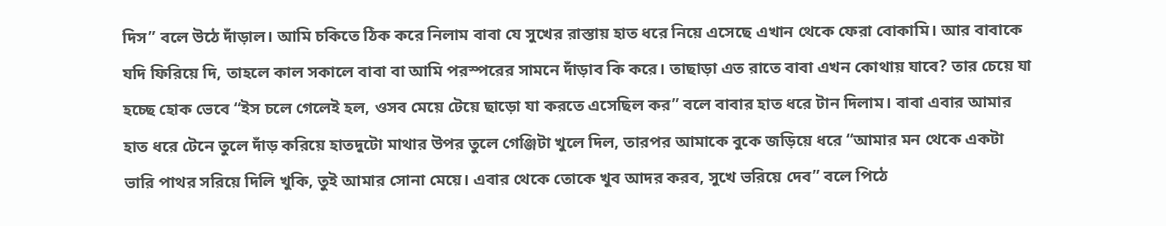দিস” বলে উঠে দাঁড়াল। আমি চকিতে ঠিক করে নিলাম বাবা যে সুখের রাস্তায় হাত ধরে নিয়ে এসেছে এখান থেকে ফেরা বোকামি। আর বাবাকে যদি ফিরিয়ে দি, তাহলে কাল সকালে বাবা বা আমি পরস্পরের সামনে দাঁড়াব কি করে। তাছাড়া এত রাতে বাবা এখন কোথায় যাবে? তার চেয়ে যা হচ্ছে হোক ভেবে “ইস চলে গেলেই হল, ওসব মেয়ে টেয়ে ছাড়ো যা করতে এসেছিল কর” বলে বাবার হাত ধরে টান দিলাম। বাবা এবার আমার হাত ধরে টেনে তুলে দাঁড় করিয়ে হাতদুটো মাথার উপর তুলে গেঞ্জিটা খুলে দিল, তারপর আমাকে বুকে জড়িয়ে ধরে “আমার মন থেকে একটা ভারি পাথর সরিয়ে দিলি খুকি, তুই আমার সোনা মেয়ে। এবার থেকে তোকে খুব আদর করব, সুখে ভরিয়ে দেব” বলে পিঠে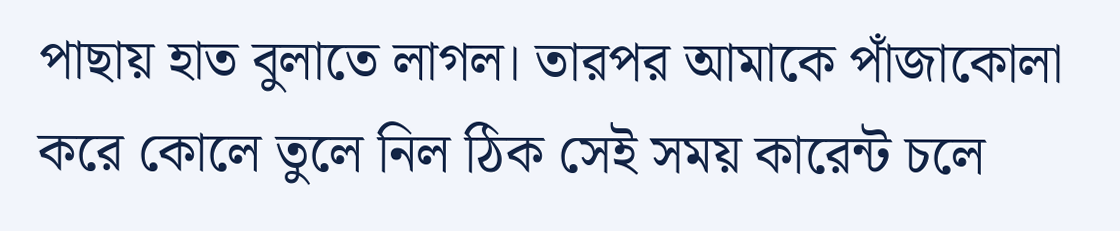পাছায় হাত বুলাতে লাগল। তারপর আমাকে পাঁজাকোলা করে কোলে তুলে নিল ঠিক সেই সময় কারেন্ট চলে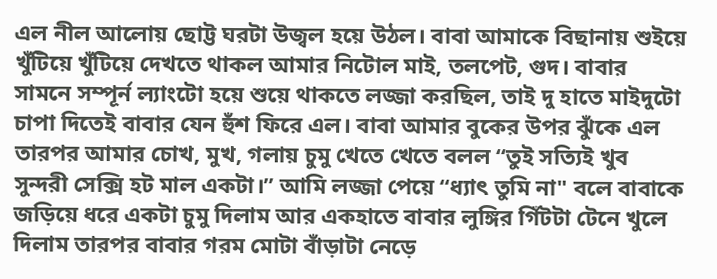এল নীল আলোয় ছোট্ট ঘরটা উজ্বল হয়ে উঠল। বাবা আমাকে বিছানায় শুইয়ে খুঁটিয়ে খুঁটিয়ে দেখতে থাকল আমার নিটোল মাই, তলপেট, গুদ। বাবার সামনে সম্পূর্ন ল্যাংটো হয়ে শুয়ে থাকতে লজ্জা করছিল, তাই দু হাতে মাইদুটো চাপা দিতেই বাবার যেন হুঁশ ফিরে এল। বাবা আমার বুকের উপর ঝুঁকে এল তারপর আমার চোখ, মুখ, গলায় চুমু খেতে খেতে বলল “তুই সত্যিই খুব সুন্দরী সেক্সি হট মাল একটা।” আমি লজ্জা পেয়ে “ধ্যাৎ তুমি না" বলে বাবাকে জড়িয়ে ধরে একটা চুমু দিলাম আর একহাতে বাবার লুঙ্গির গিঁটটা টেনে খুলে দিলাম তারপর বাবার গরম মোটা বাঁড়াটা নেড়ে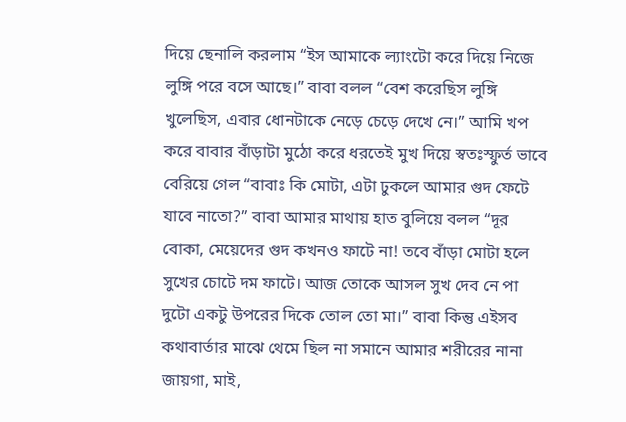দিয়ে ছেনালি করলাম “ইস আমাকে ল্যাংটো করে দিয়ে নিজে লুঙ্গি পরে বসে আছে।” বাবা বলল “বেশ করেছিস লুঙ্গি খুলেছিস, এবার ধোনটাকে নেড়ে চেড়ে দেখে নে।” আমি খপ করে বাবার বাঁড়াটা মুঠো করে ধরতেই মুখ দিয়ে স্বতঃস্ফুর্ত ভাবে বেরিয়ে গেল “বাবাঃ কি মোটা, এটা ঢুকলে আমার গুদ ফেটে যাবে নাতো?” বাবা আমার মাথায় হাত বুলিয়ে বলল “দূর বোকা, মেয়েদের গুদ কখনও ফাটে না! তবে বাঁড়া মোটা হলে সুখের চোটে দম ফাটে। আজ তোকে আসল সুখ দেব নে পা দুটো একটু উপরের দিকে তোল তো মা।” বাবা কিন্তু এইসব কথাবার্তার মাঝে থেমে ছিল না সমানে আমার শরীরের নানা জায়গা, মাই,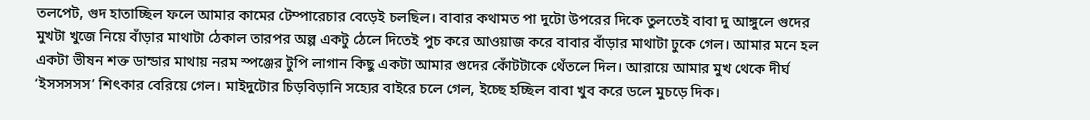তলপেট, গুদ হাতাচ্ছিল ফলে আমার কামের টেম্পারেচার বেড়েই চলছিল। বাবার কথামত পা দুটো উপরের দিকে তুলতেই বাবা দু আঙ্গুলে গুদের মুখটা খুজে নিয়ে বাঁড়ার মাথাটা ঠেকাল তারপর অল্প একটু ঠেলে দিতেই পুচ করে আওয়াজ করে বাবার বাঁড়ার মাথাটা ঢুকে গেল। আমার মনে হল একটা ভীষন শক্ত ডান্ডার মাথায় নরম স্পঞ্জের টুপি লাগান কিছু একটা আমার গুদের কোঁটটাকে থেঁতলে দিল। আরায়ে আমার মুখ থেকে দীর্ঘ ‘ইসসসসস’ শিৎকার বেরিয়ে গেল। মাইদুটোর চিড়বিড়ানি সহ্যের বাইরে চলে গেল, ইচ্ছে হচ্ছিল বাবা খুব করে ডলে মুচড়ে দিক।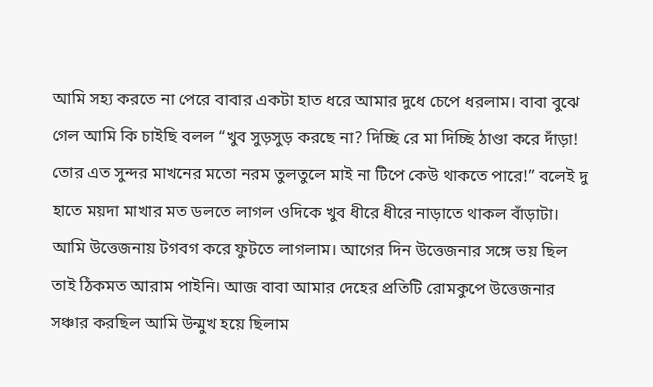আমি সহ্য করতে না পেরে বাবার একটা হাত ধরে আমার দুধে চেপে ধরলাম। বাবা বুঝে গেল আমি কি চাইছি বলল “খুব সুড়সুড় করছে না? দিচ্ছি রে মা দিচ্ছি ঠাণ্ডা করে দাঁড়া! তোর এত সুন্দর মাখনের মতো নরম তুলতুলে মাই না টিপে কেউ থাকতে পারে!” বলেই দু হাতে ময়দা মাখার মত ডলতে লাগল ওদিকে খুব ধীরে ধীরে নাড়াতে থাকল বাঁড়াটা। আমি উত্তেজনায় টগবগ করে ফুটতে লাগলাম। আগের দিন উত্তেজনার সঙ্গে ভয় ছিল তাই ঠিকমত আরাম পাইনি। আজ বাবা আমার দেহের প্রতিটি রোমকুপে উত্তেজনার সঞ্চার করছিল আমি উন্মুখ হয়ে ছিলাম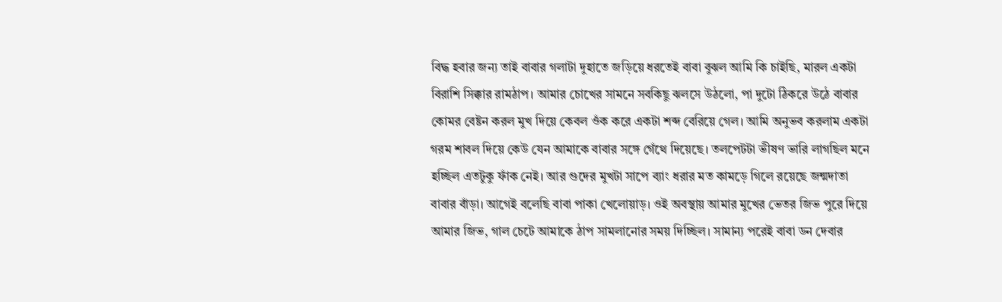বিদ্ধ হবার জন্য তাই বাবার গলাটা দুহাতে জড়িয়ে ধরতেই বাবা বুঝল আমি কি চাইছি, মারল একটা বিরাশি সিক্কার রামঠাপ। আমার চোখের সামনে সবকিছু ঝলসে উঠলো, পা দুটো ঠিকরে উঠে বাবার কোমর বেষ্টন করল মুখ দিয়ে কেবল ওঁক করে একটা শব্দ বেরিয়ে গেল। আমি অনুভব করলাম একটা গরম শাবল দিয়ে কেউ যেন আমাকে বাবার সঙ্গে গেঁথে দিয়েছে। তলপেটটা ভীষণ ভারি লাগছিল মনে হচ্ছিল এতটুকু ফাঁক নেই। আর গুদের মুখটা সাপে ব্যাং ধরার মত কামড়ে গিলে রয়েছে জন্মদাতা বাবার বাঁড়া। আগেই বলেছি বাবা পাকা খেলোয়াড়। ওই অবস্থায় আমার মুখের ভেতর জিভ পুরে দিয়ে আমার জিভ, গাল চেটে আমাকে ঠাপ সামলানোর সময় দিচ্ছিল। সামান্য পরেই বাবা ডন দেবার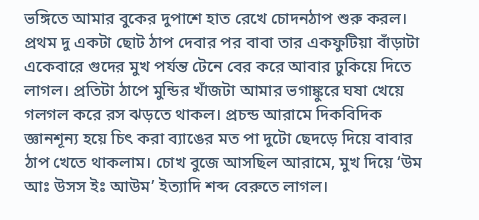ভঙ্গিতে আমার বুকের দুপাশে হাত রেখে চোদনঠাপ শুরু করল। প্রথম দু একটা ছোট ঠাপ দেবার পর বাবা তার একফুটিয়া বাঁড়াটা একেবারে গুদের মুখ পর্যন্ত টেনে বের করে আবার ঢুকিয়ে দিতে লাগল। প্রতিটা ঠাপে মুন্ডির খাঁজটা আমার ভগাঙ্কুরে ঘষা খেয়ে গলগল করে রস ঝড়তে থাকল। প্রচন্ড আরামে দিকবিদিক জ্ঞানশূন্য হয়ে চিৎ করা ব্যাঙের মত পা দুটো ছেদড়ে দিয়ে বাবার ঠাপ খেতে থাকলাম। চোখ বুজে আসছিল আরামে, মুখ দিয়ে ‘উম আঃ উসস ইঃ আউম’ ইত্যাদি শব্দ বেরুতে লাগল।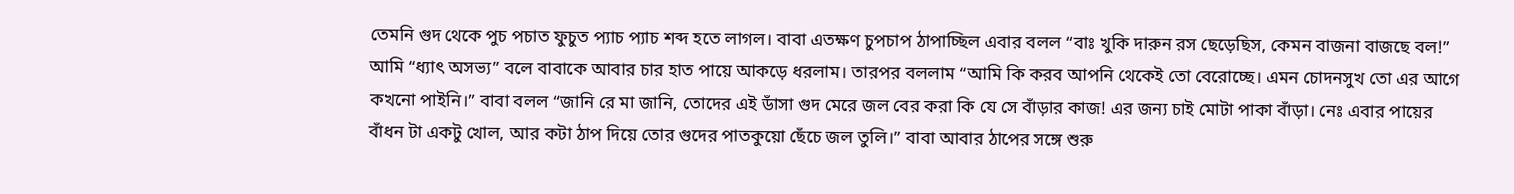তেমনি গুদ থেকে পুচ পচাত ফুচুত প্যাচ প্যাচ শব্দ হতে লাগল। বাবা এতক্ষণ চুপচাপ ঠাপাচ্ছিল এবার বলল “বাঃ খুকি দারুন রস ছেড়েছিস, কেমন বাজনা বাজছে বল!” আমি “ধ্যাৎ অসভ্য” বলে বাবাকে আবার চার হাত পায়ে আকড়ে ধরলাম। তারপর বললাম “আমি কি করব আপনি থেকেই তো বেরোচ্ছে। এমন চোদনসুখ তো এর আগে কখনো পাইনি।” বাবা বলল “জানি রে মা জানি, তোদের এই ডাঁসা গুদ মেরে জল বের করা কি যে সে বাঁড়ার কাজ! এর জন্য চাই মোটা পাকা বাঁড়া। নেঃ এবার পায়ের বাঁধন টা একটু খোল, আর কটা ঠাপ দিয়ে তোর গুদের পাতকুয়ো ছেঁচে জল তুলি।” বাবা আবার ঠাপের সঙ্গে শুরু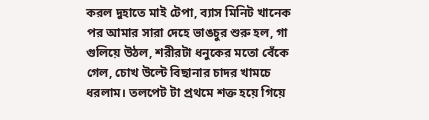করল দুহাতে মাই টেপা, ব্যাস মিনিট খানেক পর আমার সারা দেহে ভাঙচুর শুরু হল, গা গুলিয়ে উঠল, শরীরটা ধনুকের মতো বেঁকে গেল, চোখ উল্টে বিছানার চাদর খামচে ধরলাম। তলপেট টা প্রথমে শক্ত হয়ে গিয়ে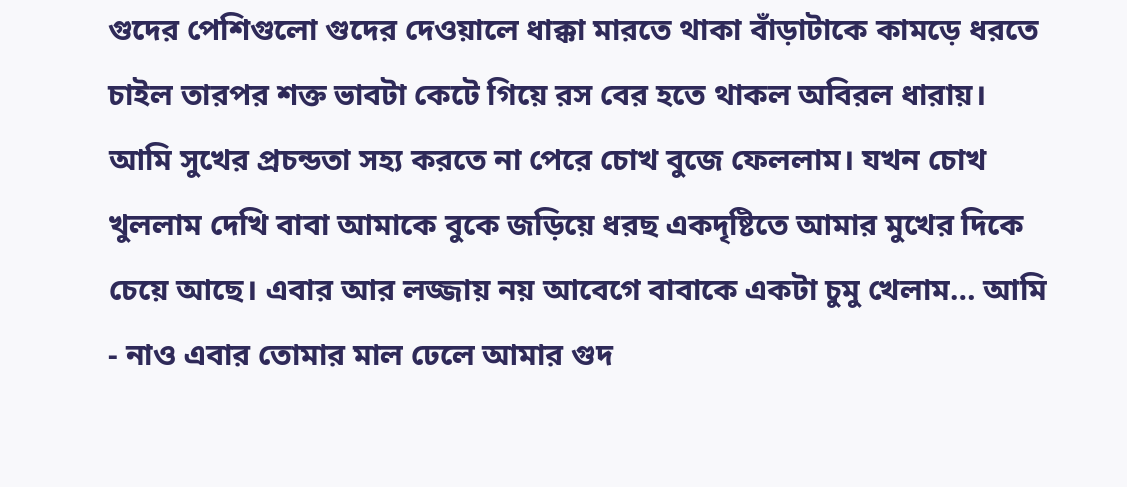গুদের পেশিগুলো গুদের দেওয়ালে ধাক্কা মারতে থাকা বাঁড়াটাকে কামড়ে ধরতে চাইল তারপর শক্ত ভাবটা কেটে গিয়ে রস বের হতে থাকল অবিরল ধারায়। আমি সুখের প্রচন্ডতা সহ্য করতে না পেরে চোখ বুজে ফেললাম। যখন চোখ খুললাম দেখি বাবা আমাকে বুকে জড়িয়ে ধরছ একদৃষ্টিতে আমার মুখের দিকে চেয়ে আছে। এবার আর লজ্জায় নয় আবেগে বাবাকে একটা চুমু খেলাম… আমি - নাও এবার তোমার মাল ঢেলে আমার গুদ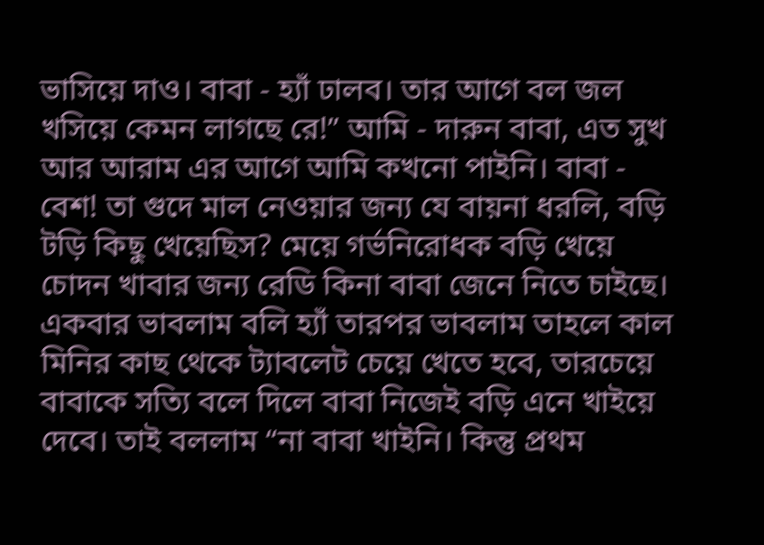ভাসিয়ে দাও। বাবা - হ্যাঁ ঢালব। তার আগে বল জল খসিয়ে কেমন লাগছে রে!” আমি - দারুন বাবা, এত সুখ আর আরাম এর আগে আমি কখনো পাইনি। বাবা - বেশ! তা গুদে মাল নেওয়ার জন্য যে বায়না ধরলি, বড়ি টড়ি কিছু খেয়েছিস? মেয়ে গর্ভনিরোধক বড়ি খেয়ে চোদন খাবার জন্য রেডি কিনা বাবা জেনে নিতে চাইছে। একবার ভাবলাম বলি হ্যাঁ তারপর ভাবলাম তাহলে কাল মিনির কাছ থেকে ট্যাবলেট চেয়ে খেতে হবে, তারচেয়ে বাবাকে সত্যি বলে দিলে বাবা নিজেই বড়ি এনে খাইয়ে দেবে। তাই বললাম “না বাবা খাইনি। কিন্তু প্রথম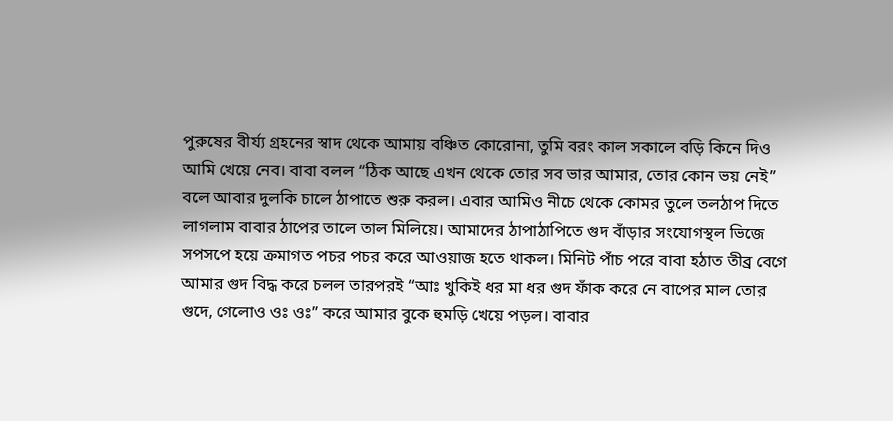পুরুষের বীর্য্য গ্রহনের স্বাদ থেকে আমায় বঞ্চিত কোরোনা, তুমি বরং কাল সকালে বড়ি কিনে দিও আমি খেয়ে নেব। বাবা বলল “ঠিক আছে এখন থেকে তোর সব ভার আমার, তোর কোন ভয় নেই” বলে আবার দুলকি চালে ঠাপাতে শুরু করল। এবার আমিও নীচে থেকে কোমর তুলে তলঠাপ দিতে লাগলাম বাবার ঠাপের তালে তাল মিলিয়ে। আমাদের ঠাপাঠাপিতে গুদ বাঁড়ার সংযোগস্থল ভিজে সপসপে হয়ে ক্রমাগত পচর পচর করে আওয়াজ হতে থাকল। মিনিট পাঁচ পরে বাবা হঠাত তীব্র বেগে আমার গুদ বিদ্ধ করে চলল তারপরই “আঃ খুকিই ধর মা ধর গুদ ফাঁক করে নে বাপের মাল তোর গুদে, গেলোও ওঃ ওঃ” করে আমার বুকে হুমড়ি খেয়ে পড়ল। বাবার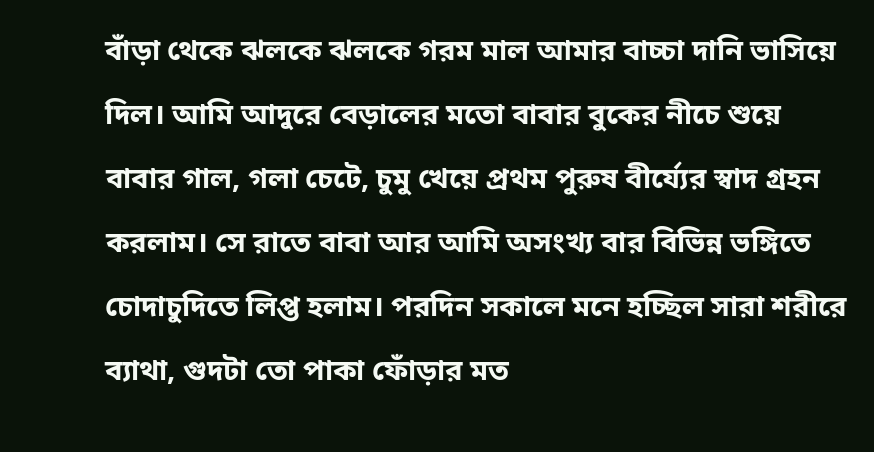বাঁড়া থেকে ঝলকে ঝলকে গরম মাল আমার বাচ্চা দানি ভাসিয়ে দিল। আমি আদুরে বেড়ালের মতো বাবার বুকের নীচে শুয়ে বাবার গাল, গলা চেটে, চুমু খেয়ে প্রথম পুরুষ বীর্য্যের স্বাদ গ্রহন করলাম। সে রাতে বাবা আর আমি অসংখ্য বার বিভিন্ন ভঙ্গিতে চোদাচুদিতে লিপ্ত হলাম। পরদিন সকালে মনে হচ্ছিল সারা শরীরে ব্যাথা, গুদটা তো পাকা ফোঁড়ার মত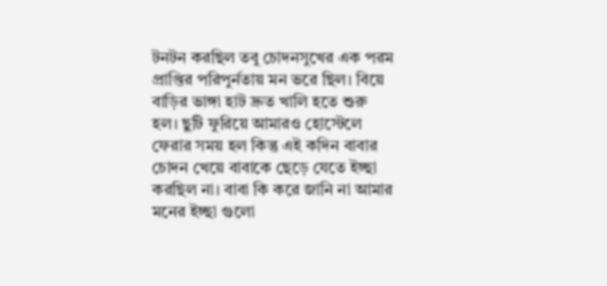টনটন করছিল তবু চোদনসুখের এক পরম প্রাপ্তির পরিপুর্নতায় মন ভরে ছিল। বিয়ে বাড়ির ভাঙ্গা হাট দ্রুত খালি হতে শুরু হল। ছুটি ফুরিয়ে আমারও হোস্টেলে ফেরার সময় হল কিন্তু এই কদিন বাবার চোদন খেয়ে বাবাকে ছেড়ে যেতে ইচ্ছা করছিল না। বাবা কি করে জানি না আমার মনের ইচ্ছা গুলো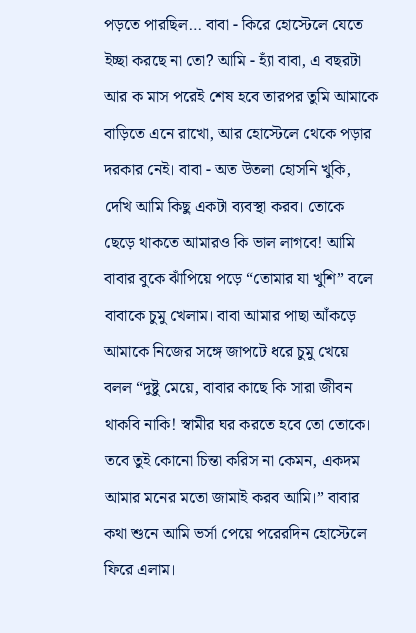পড়তে পারছিল… বাবা - কিরে হোস্টেলে যেতে ইচ্ছা করছে না তো? আমি - হ্যাঁ বাবা, এ বছরটা আর ক মাস পরেই শেষ হবে তারপর তুমি আমাকে বাড়িতে এনে রাখো, আর হোস্টেলে থেকে পড়ার দরকার নেই। বাবা - অত উতলা হোসনি খুকি, দেখি আমি কিছু একটা ব্যবস্থা করব। তোকে ছেড়ে থাকতে আমারও কি ভাল লাগবে! আমি বাবার বুকে ঝাঁপিয়ে পড়ে “তোমার যা খুশি” বলে বাবাকে চুমু খেলাম। বাবা আমার পাছা আঁকড়ে আমাকে নিজের সঙ্গে জাপটে ধরে চুমু খেয়ে বলল “দুষ্টু মেয়ে, বাবার কাছে কি সারা জীবন থাকবি নাকি! স্বামীর ঘর করতে হবে তো তোকে। তবে তুই কোনো চিন্তা করিস না কেমন, একদম আমার মনের মতো জামাই করব আমি।” বাবার কথা শুনে আমি ভর্সা পেয়ে পরেরদিন হোস্টেলে ফিরে এলাম।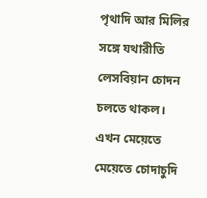পৃথাদি আর মিলির সঙ্গে যথারীতি লেসবিয়ান চোদন চলতে থাকল। এখন মেয়েতে মেয়েতে চোদাচুদি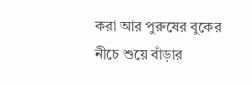করা আর পুরুষের বুকের নীচে শুয়ে বাঁড়ার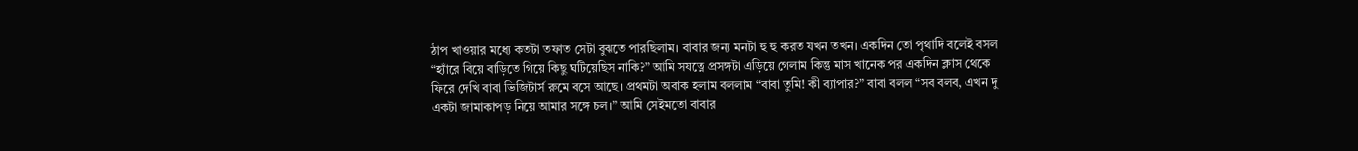ঠাপ খাওয়ার মধ্যে কতটা তফাত সেটা বুঝতে পারছিলাম। বাবার জন্য মনটা হু হু করত যখন তখন। একদিন তো পৃথাদি বলেই বসল “হ্যাঁরে বিয়ে বাড়িতে গিয়ে কিছু ঘটিয়েছিস নাকি?” আমি সযত্নে প্রসঙ্গটা এড়িয়ে গেলাম কিন্তু মাস খানেক পর একদিন ক্লাস থেকে ফিরে দেখি বাবা ভিজিটার্স রুমে বসে আছে। প্রথমটা অবাক হলাম বললাম “বাবা তুমি! কী ব্যাপার?” বাবা বলল “সব বলব, এখন দু একটা জামাকাপড় নিয়ে আমার সঙ্গে চল।” আমি সেইমতো বাবার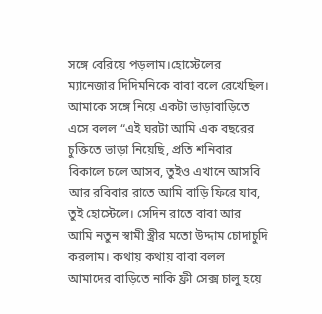সঙ্গে বেরিয়ে পড়লাম।হোস্টেলের ম্যানেজার দিদিমনিকে বাবা বলে রেখেছিল। আমাকে সঙ্গে নিয়ে একটা ভাড়াবাড়িতে এসে বলল “এই ঘরটা আমি এক বছরের চুক্তিতে ভাড়া নিয়েছি, প্রতি শনিবার বিকালে চলে আসব, তুইও এখানে আসবি আর রবিবার রাতে আমি বাড়ি ফিরে যাব, তুই হোস্টেলে। সেদিন রাতে বাবা আর আমি নতুন স্বামী স্ত্রীর মতো উদ্দাম চোদাচুদি করলাম। কথায় কথায় বাবা বলল আমাদের বাড়িতে নাকি ফ্রী সেক্স চালু হয়ে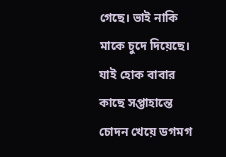গেছে। ভাই নাকি মাকে চুদে দিয়েছে। যাই হোক বাবার কাছে সপ্তাহান্তে চোদন খেয়ে ডগমগ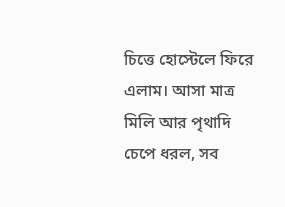চিত্তে হোস্টেলে ফিরে এলাম। আসা মাত্র মিলি আর পৃথাদি চেপে ধরল, সব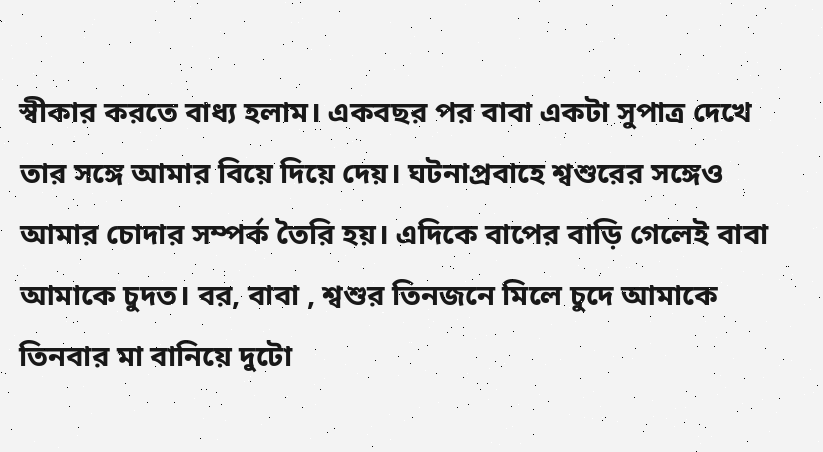স্বীকার করতে বাধ্য হলাম। একবছর পর বাবা একটা সুপাত্র দেখে তার সঙ্গে আমার বিয়ে দিয়ে দেয়। ঘটনাপ্রবাহে শ্বশুরের সঙ্গেও আমার চোদার সম্পর্ক তৈরি হয়। এদিকে বাপের বাড়ি গেলেই বাবা আমাকে চুদত। বর, বাবা , শ্বশুর তিনজনে মিলে চুদে আমাকে তিনবার মা বানিয়ে দুটো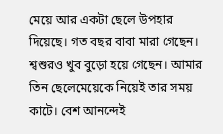মেয়ে আর একটা ছেলে উপহার দিয়েছে। গত বছর বাবা মারা গেছেন। শ্বশুরও খুব বুড়ো হয়ে গেছেন। আমার তিন ছেলেমেয়েকে নিয়েই তার সময় কাটে। বেশ আনন্দেই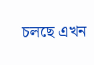চলছে এখন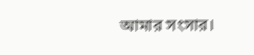আমার সংসার।